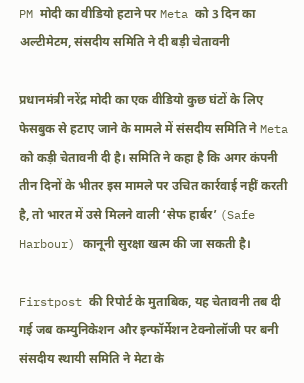PM मोदी का वीडियो हटाने पर Meta को 3 दिन का अल्टीमेटम, संसदीय समिति ने दी बड़ी चेतावनी

प्रधानमंत्री नरेंद्र मोदी का एक वीडियो कुछ घंटों के लिए फेसबुक से हटाए जाने के मामले में संसदीय समिति ने Meta को कड़ी चेतावनी दी है। समिति ने कहा है कि अगर कंपनी तीन दिनों के भीतर इस मामले पर उचित कार्रवाई नहीं करती है, तो भारत में उसे मिलने वाली ‘सेफ हार्बर’ (Safe Harbour) कानूनी सुरक्षा खत्म की जा सकती है।

Firstpost की रिपोर्ट के मुताबिक, यह चेतावनी तब दी गई जब कम्युनिकेशन और इन्फॉर्मेशन टेक्नोलॉजी पर बनी संसदीय स्थायी समिति ने मेटा के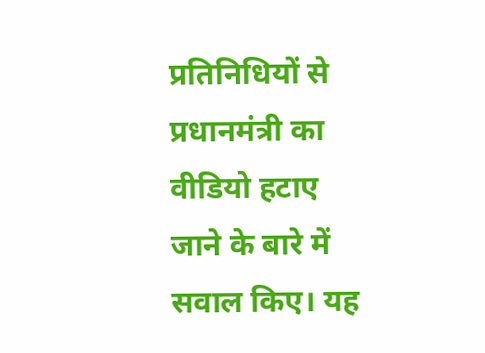प्रतिनिधियों से प्रधानमंत्री का वीडियो हटाए जाने के बारे में सवाल किए। यह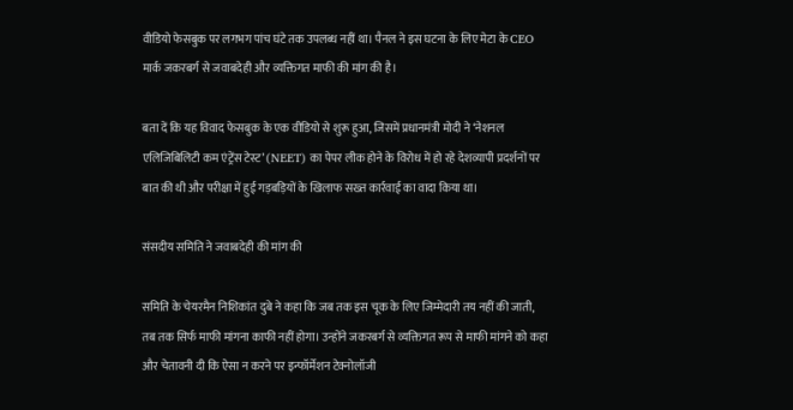वीडियो फेसबुक पर लगभग पांच घंटे तक उपलब्ध नहीं था। पैनल ने इस घटना के लिए मेटा के CEO मार्क जकरबर्ग से जवाबदेही और व्यक्तिगत माफी की मांग की है।

बता दें कि यह विवाद फेसबुक के एक वीडियो से शुरू हुआ, जिसमें प्रधानमंत्री मोदी ने ‘नेशनल एलिजिबिलिटी कम एंट्रेंस टेस्ट’ (NEET) का पेपर लीक होने के विरोध में हो रहे देशव्यापी प्रदर्शनों पर बात की थी और परीक्षा में हुई गड़बड़ियों के खिलाफ सख्त कार्रवाई का वादा किया था।

संसदीय समिति ने जवाबदेही की मांग की

समिति के चेयरमैन निशिकांत दुबे ने कहा कि जब तक इस चूक के लिए जिम्मेदारी तय नहीं की जाती, तब तक सिर्फ माफी मांगना काफी नहीं होगा। उन्होंने जकरबर्ग से व्यक्तिगत रूप से माफी मांगने को कहा और चेतावनी दी कि ऐसा न करने पर इन्फॉर्मेशन टेक्नोलॉजी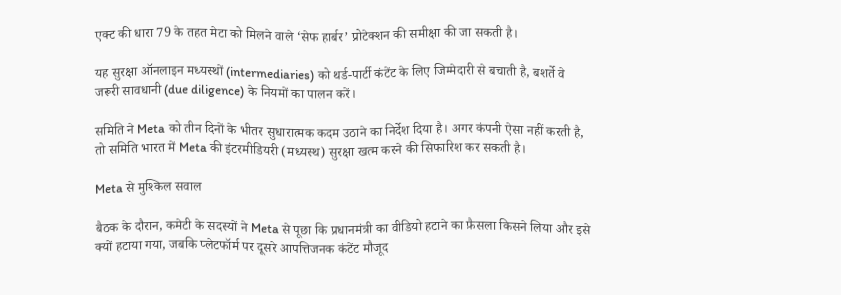एक्ट की धारा 79 के तहत मेटा को मिलने वाले ‘सेफ हार्बर’ प्रोटेक्शन की समीक्षा की जा सकती है।

यह सुरक्षा ऑनलाइन मध्यस्थों (intermediaries) को थर्ड-पार्टी कंटेंट के लिए जिम्मेदारी से बचाती है, बशर्ते वे जरूरी सावधानी (due diligence) के नियमों का पालन करें।

समिति ने Meta को तीन दिनों के भीतर सुधारात्मक कदम उठाने का निर्देश दिया है। अगर कंपनी ऐसा नहीं करती है, तो समिति भारत में Meta की इंटरमीडियरी (मध्यस्थ) सुरक्षा खत्म करने की सिफारिश कर सकती है।

Meta से मुश्किल सवाल

बैठक के दौरान, कमेटी के सदस्यों ने Meta से पूछा कि प्रधानमंत्री का वीडियो हटाने का फ़ैसला किसने लिया और इसे क्यों हटाया गया, जबकि प्लेटफॉर्म पर दूसरे आपत्तिजनक कंटेंट मौजूद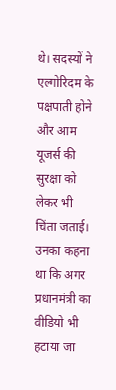थे। सदस्यों ने एल्गोरिदम के पक्षपाती होने और आम यूजर्स की सुरक्षा को लेकर भी चिंता जताई। उनका कहना था कि अगर प्रधानमंत्री का वीडियो भी हटाया जा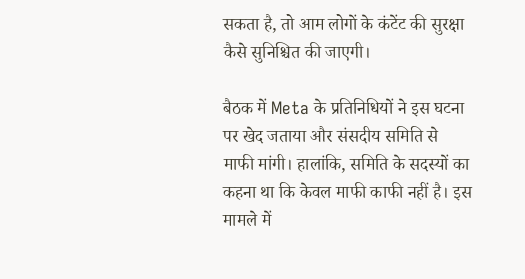सकता है, तो आम लोगों के कंटेंट की सुरक्षा कैसे सुनिश्चित की जाएगी।

बैठक में Meta के प्रतिनिधियों ने इस घटना पर खेद जताया और संसदीय समिति से माफी मांगी। हालांकि, समिति के सदस्यों का कहना था कि केवल माफी काफी नहीं है। इस मामले में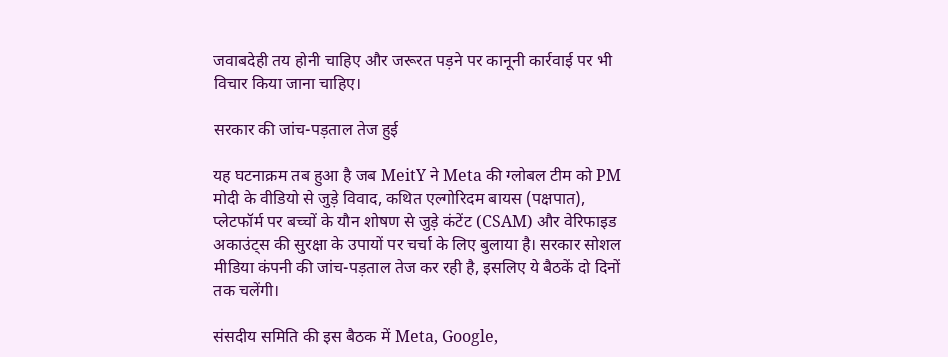जवाबदेही तय होनी चाहिए और जरूरत पड़ने पर कानूनी कार्रवाई पर भी विचार किया जाना चाहिए।

सरकार की जांच-पड़ताल तेज हुई

यह घटनाक्रम तब हुआ है जब MeitY ने Meta की ग्लोबल टीम को PM मोदी के वीडियो से जुड़े विवाद, कथित एल्गोरिदम बायस (पक्षपात), प्लेटफॉर्म पर बच्चों के यौन शोषण से जुड़े कंटेंट (CSAM) और वेरिफाइड अकाउंट्स की सुरक्षा के उपायों पर चर्चा के लिए बुलाया है। सरकार सोशल मीडिया कंपनी की जांच-पड़ताल तेज कर रही है, इसलिए ये बैठकें दो दिनों तक चलेंगी।

संसदीय समिति की इस बैठक में Meta, Google,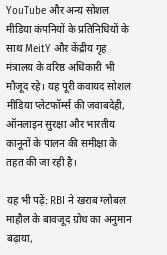YouTube और अन्य सोशल मीडिया कंपनियों के प्रतिनिधियों के साथ MeitY और केंद्रीय गृह मंत्रालय के वरिष्ठ अधिकारी भी मौजूद रहे। यह पूरी कवायद सोशल मीडिया प्लेटफॉर्म्स की जवाबदेही, ऑनलाइन सुरक्षा और भारतीय कानूनों के पालन की समीक्षा के तहत की जा रही है।

यह भी पढ़ें: RBI ने खराब ग्लोबल माहौल के बावजूद ग्रोथ का अनुमान बढ़ाया,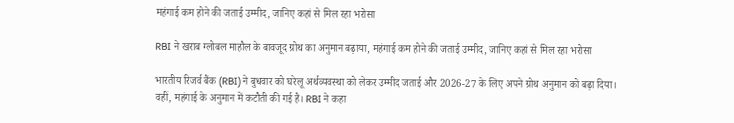महंगाई कम होने की जताई उम्मीद, जानिए कहां से मिल रहा भरोसा

RBI ने खराब ग्लोबल माहौल के बावजूद ग्रोथ का अनुमान बढ़ाया, महंगाई कम होने की जताई उम्मीद, जानिए कहां से मिल रहा भरोसा

भारतीय रिजर्व बैंक (RBI) ने बुधवार को घरेलू अर्थव्यवस्था को लेकर उम्मीद जताई और 2026-27 के लिए अपने ग्रोथ अनुमान को बढ़ा दिया। वहीं, महंगाई के अनुमान में कटौती की गई है। RBI ने कहा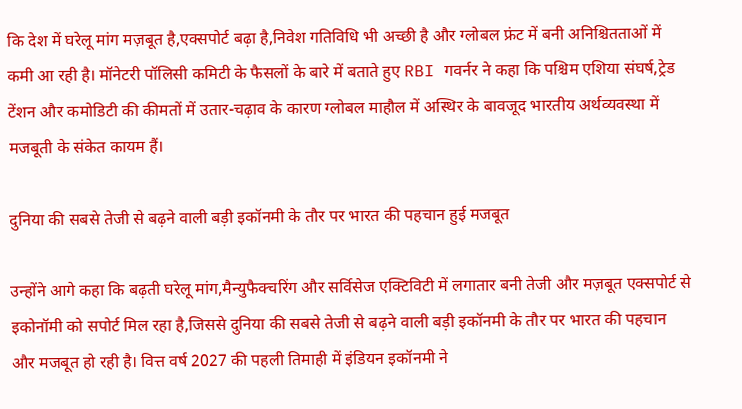कि देश में घरेलू मांग मज़बूत है,एक्सपोर्ट बढ़ा है,निवेश गतिविधि भी अच्छी है और ग्लोबल फ्रंट में बनी अनिश्चितताओं में कमी आ रही है। मॉनेटरी पॉलिसी कमिटी के फैसलों के बारे में बताते हुए RBI गवर्नर ने कहा कि पश्चिम एशिया संघर्ष,ट्रेड टेंशन और कमोडिटी की कीमतों में उतार-चढ़ाव के कारण ग्लोबल माहौल में अस्थिर के बावजूद भारतीय अर्थव्यवस्था में मजबूती के संकेत कायम हैं।

दुनिया की सबसे तेजी से बढ़ने वाली बड़ी इकॉनमी के तौर पर भारत की पहचान हुई मजबूत

उन्होंने आगे कहा कि बढ़ती घरेलू मांग,मैन्युफैक्चरिंग और सर्विसेज एक्टिविटी में लगातार बनी तेजी और मज़बूत एक्सपोर्ट से इकोनॉमी को सपोर्ट मिल रहा है,जिससे दुनिया की सबसे तेजी से बढ़ने वाली बड़ी इकॉनमी के तौर पर भारत की पहचान और मजबूत हो रही है। वित्त वर्ष 2027 की पहली तिमाही में इंडियन इकॉनमी ने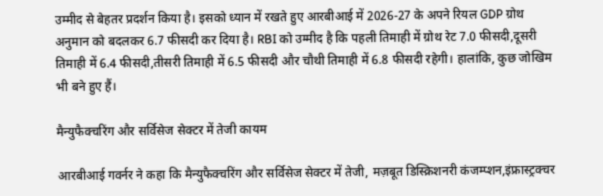उम्मीद से बेहतर प्रदर्शन किया है। इसको ध्यान में रखते हुए आरबीआई में 2026-27 के अपने रियल GDP ग्रोथ अनुमान को बदलकर 6.7 फीसदी कर दिया है। RBI को उम्मीद है कि पहली तिमाही में ग्रोथ रेट 7.0 फीसदी,दूसरी तिमाही में 6.4 फीसदी,तीसरी तिमाही में 6.5 फीसदी और चौथी तिमाही में 6.8 फीसदी रहेगी। हालांकि, कुछ जोखिम भी बने हुए हैं।

मैन्युफैक्चरिंग और सर्विसेज सेक्टर में तेजी कायम

आरबीआई गवर्नर ने कहा कि मैन्युफैक्चरिंग और सर्विसेज सेक्टर में तेजी, मज़बूत डिस्क्रिशनरी कंजम्प्शन,इंफ्रास्ट्रक्चर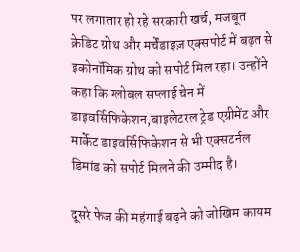पर लगातार हो रहे सरकारी खर्च, मजबूत क्रेडिट ग्रोथ और मर्चेंडाइज़ एक्सपोर्ट में बढ़त से इकोनॉमिक ग्रोथ को सपोर्ट मिल रहा। उन्होंने कहा कि ग्लोबल सप्लाई चेन में डाइवर्सिफिकेशन,बाइलेटरल ट्रेड एग्रीमेंट और मार्केट डाइवर्सिफिकेशन से भी एक्सटर्नल डिमांड को सपोर्ट मिलने की उम्मीद है।

दूसरे फेज की महंगाई बढ़ने को जोखिम कायम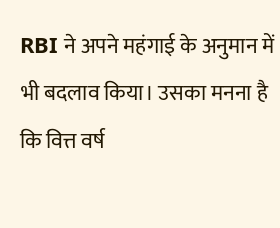RBI ने अपने महंगाई के अनुमान में भी बदलाव किया। उसका मनना है कि वित्त वर्ष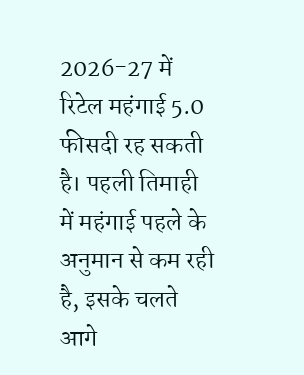2026-27 में रिटेल महंगाई 5.0 फीसदी रह सकती है। पहली तिमाही में महंगाई पहले के अनुमान से कम रही है, इसके चलते आगे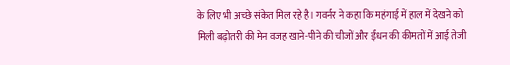के लिए भी अच्छे संकेत मिल रहे है। गवर्नर ने कहा कि महंगाई में हाल में देखने को मिली बढ़ोतरी की मेन वजह खाने-पीने की चीजों और ईंधन की कीमतों में आई तेजी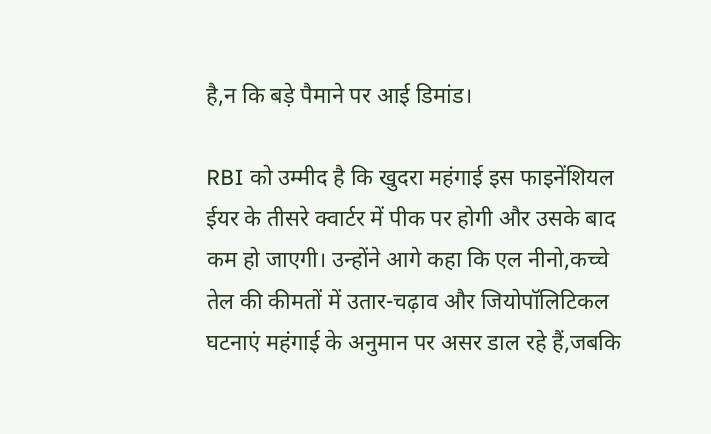है,न कि बड़े पैमाने पर आई डिमांड।

RBI को उम्मीद है कि खुदरा महंगाई इस फाइनेंशियल ईयर के तीसरे क्वार्टर में पीक पर होगी और उसके बाद कम हो जाएगी। उन्होंने आगे कहा कि एल नीनो,कच्चे तेल की कीमतों में उतार-चढ़ाव और जियोपॉलिटिकल घटनाएं महंगाई के अनुमान पर असर डाल रहे हैं,जबकि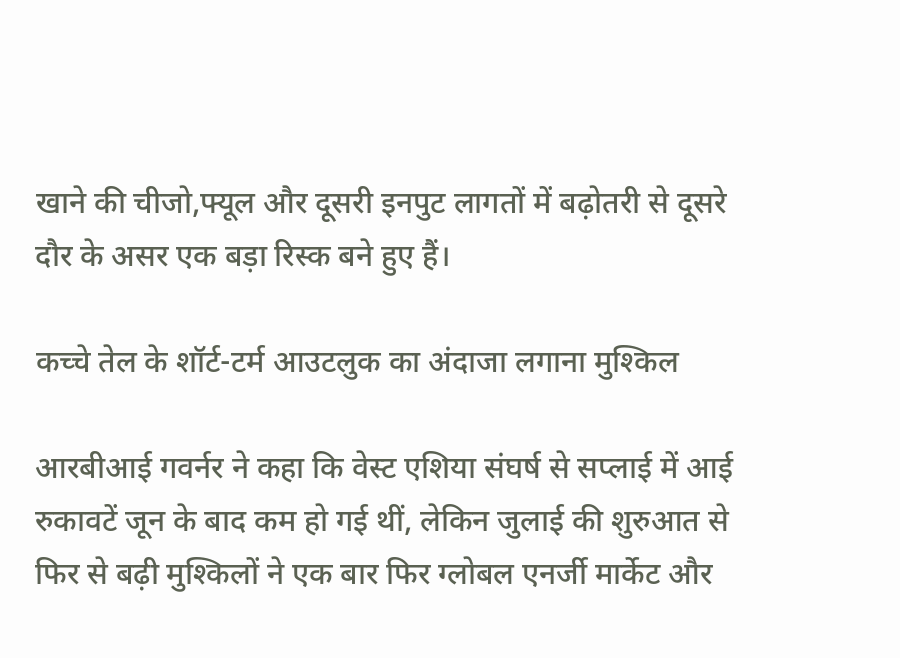खाने की चीजो,फ्यूल और दूसरी इनपुट लागतों में बढ़ोतरी से दूसरे दौर के असर एक बड़ा रिस्क बने हुए हैं।

कच्चे तेल के शॉर्ट-टर्म आउटलुक का अंदाजा लगाना मुश्किल

आरबीआई गवर्नर ने कहा कि वेस्ट एशिया संघर्ष से सप्लाई में आई रुकावटें जून के बाद कम हो गई थीं, लेकिन जुलाई की शुरुआत से फिर से बढ़ी मुश्किलों ने एक बार फिर ग्लोबल एनर्जी मार्केट और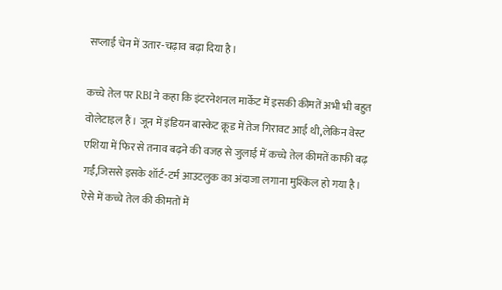सप्लाई चेन में उतार-चढ़ाव बढ़ा दिया है।

कच्चे तेल पर RBI ने कहा कि इंटरनेशनल मार्केट में इसकी कीमतें अभी भी बहुत वोलेटाइल हैं। जून में इंडियन बास्केट क्रूड में तेज गिरावट आई थी,लेकिन वेस्ट एशिया में फिर से तनाव बढ़ने की वजह से जुलाई में कच्चे तेल कीमतें काफी बढ़ गईं,जिससे इसके शॉर्ट-टर्म आउटलुक का अंदाजा लगाना मुश्किल हो गया है। ऐसे में कच्चे तेल की कीमतों में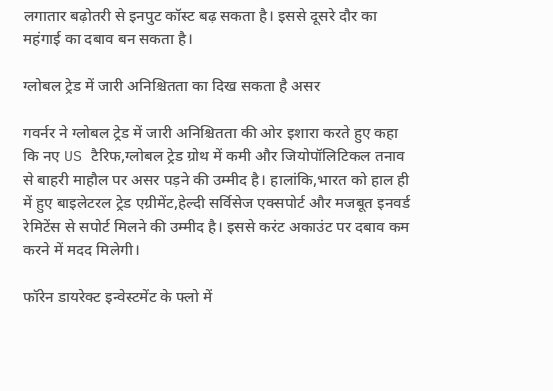लगातार बढ़ोतरी से इनपुट कॉस्ट बढ़ सकता है। इससे दूसरे दौर का महंगाई का दबाव बन सकता है।

ग्लोबल ट्रेड में जारी अनिश्चितता का दिख सकता है असर

गवर्नर ने ग्लोबल ट्रेड में जारी अनिश्चितता की ओर इशारा करते हुए कहा कि नए US टैरिफ,ग्लोबल ट्रेड ग्रोथ में कमी और जियोपॉलिटिकल तनाव से बाहरी माहौल पर असर पड़ने की उम्मीद है। हालांकि,भारत को हाल ही में हुए बाइलेटरल ट्रेड एग्रीमेंट,हेल्दी सर्विसेज एक्सपोर्ट और मजबूत इनवर्ड रेमिटेंस से सपोर्ट मिलने की उम्मीद है। इससे करंट अकाउंट पर दबाव कम करने में मदद मिलेगी।

फॉरेन डायरेक्ट इन्वेस्टमेंट के फ्लो में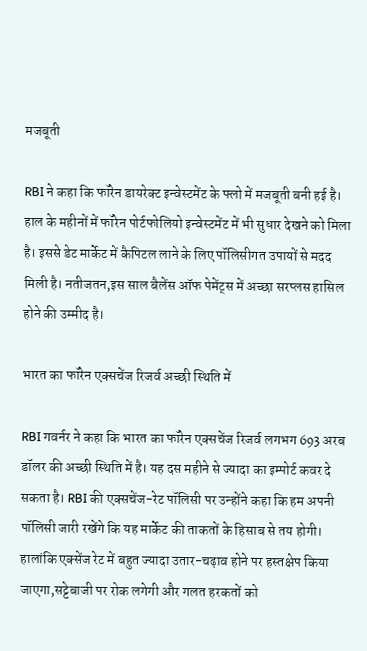मजबूती

RBI ने कहा कि फॉरेन डायरेक्ट इन्वेस्टमेंट के फ्लो में मजबूती बनी हई है। हाल के महीनों में फॉरेन पोर्टफोलियो इन्वेस्टमेंट में भी सुधार देखने को मिला है। इससे डेट मार्केट में कैपिटल लाने के लिए पॉलिसीगत उपायों से मदद मिली है। नतीजतन,इस साल बैलेंस ऑफ पेमेंट्स में अच्छा सरप्लस हासिल होने की उम्मीद है।

भारत का फॉरेन एक्सचेंज रिजर्व अच्छी स्थिति में

RBI गवर्नर ने कहा कि भारत का फॉरेन एक्सचेंज रिजर्व लगभग 693 अरब डॉलर की अच्छी स्थिति में है। यह दस महीने से ज्यादा का इम्पोर्ट कवर दे सकता है। RBI की एक्सचेंज-रेट पॉलिसी पर उन्होंने कहा कि हम अपनी पॉलिसी जारी रखेंगे कि यह मार्केट की ताकतों के हिसाब से तय होगी। हालांकि एक्सेंज रेट में बहुत ज्यादा उतार-चढ़ाव होने पर हस्तक्षेप किया जाएगा,सट्टेबाजी पर रोक लगेगी और गलत हरकतों को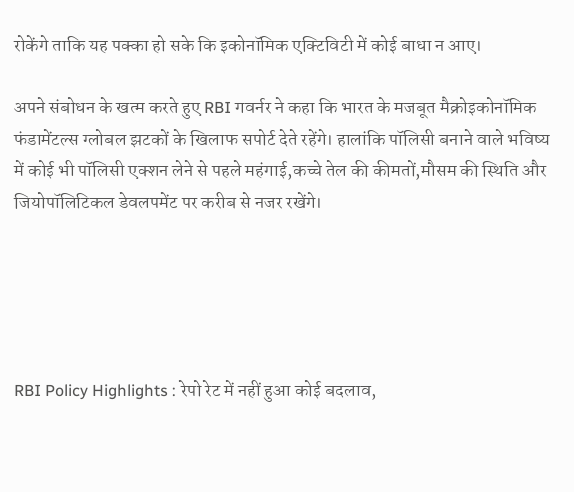रोकेंगे ताकि यह पक्का हो सके कि इकोनॉमिक एक्टिविटी में कोई बाधा न आए।

अपने संबोधन के खत्म करते हुए RBI गवर्नर ने कहा कि भारत के मजबूत मैक्रोइकोनॉमिक फंडामेंटल्स ग्लोबल झटकों के खिलाफ सपोर्ट देते रहेंगे। हालांकि पॉलिसी बनाने वाले भविष्य में कोई भी पॉलिसी एक्शन लेने से पहले महंगाई,कच्चे तेल की कीमतों,मौसम की स्थिति और जियोपॉलिटिकल डेवलपमेंट पर करीब से नजर रखेंगे।





RBI Policy Highlights : रेपो रेट में नहीं हुआ कोई बदलाव,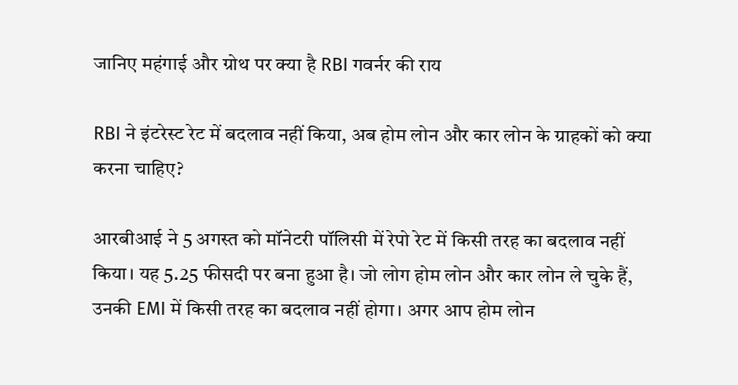जानिए महंगाई और ग्रोथ पर क्या है RBI गवर्नर की राय

RBI ने इंटरेस्ट रेट में बदलाव नहीं किया, अब होम लोन और कार लोन के ग्राहकों को क्या करना चाहिए?

आरबीआई ने 5 अगस्त को मॉनेटरी पॉलिसी में रेपो रेट में किसी तरह का बदलाव नहीं किया। यह 5.25 फीसदी पर बना हुआ है। जो लोग होम लोन और कार लोन ले चुके हैं, उनकी EMI में किसी तरह का बदलाव नहीं होगा। अगर आप होम लोन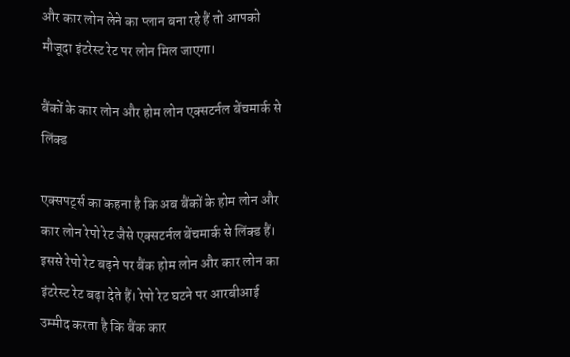और कार लोन लेने का प्लान बना रहे हैं तो आपको मौजूदा इंटरेस्ट रेट पर लोन मिल जाएगा।

बैंकों के कार लोन और होम लोन एक्सटर्नल बेंचमार्क से लिंक्ड

एक्सपर्ट्स का कहना है कि अब बैंकों के होम लोन और कार लोन रेपो रेट जैसे एक्सटर्नल बेंचमार्क से लिंक्ड हैं। इससे रेपो रेट बढ़ने पर बैंक होम लोन और कार लोन का इंटरेस्ट रेट बढ़ा देते हैं। रेपो रेट घटने पर आरबीआई उम्मीद करता है कि बैंक कार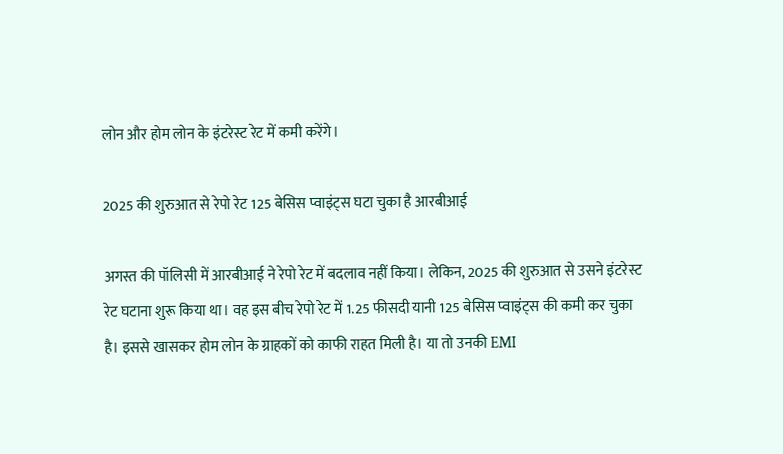लोन और होम लोन के इंटरेस्ट रेट में कमी करेंगे।

2025 की शुरुआत से रेपो रेट 125 बेसिस प्वाइंट्स घटा चुका है आरबीआई

अगस्त की पॉलिसी में आरबीआई ने रेपो रेट में बदलाव नहीं किया। लेकिन, 2025 की शुरुआत से उसने इंटरेस्ट रेट घटाना शुरू किया था। वह इस बीच रेपो रेट में 1.25 फीसदी यानी 125 बेसिस प्वाइंट्स की कमी कर चुका है। इससे खासकर होम लोन के ग्राहकों को काफी राहत मिली है। या तो उनकी EMI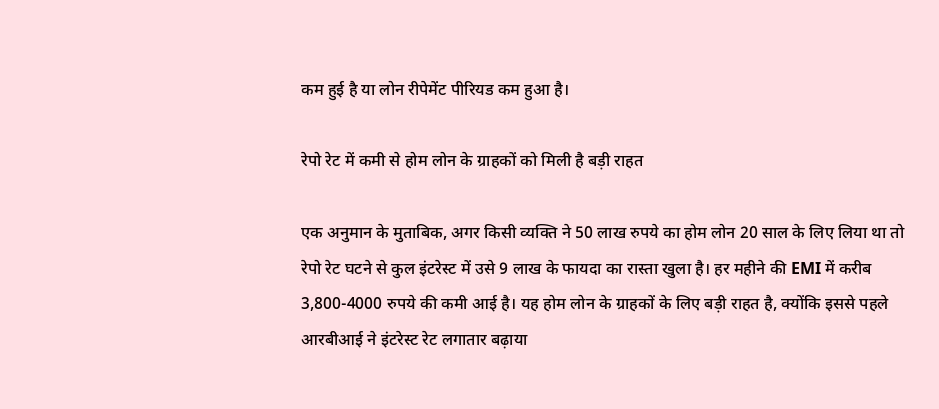कम हुई है या लोन रीपेमेंट पीरियड कम हुआ है।

रेपो रेट में कमी से होम लोन के ग्राहकों को मिली है बड़ी राहत

एक अनुमान के मुताबिक, अगर किसी व्यक्ति ने 50 लाख रुपये का होम लोन 20 साल के लिए लिया था तो रेपो रेट घटने से कुल इंटरेस्ट में उसे 9 लाख के फायदा का रास्ता खुला है। हर महीने की EMI में करीब 3,800-4000 रुपये की कमी आई है। यह होम लोन के ग्राहकों के लिए बड़ी राहत है, क्योंकि इससे पहले आरबीआई ने इंटरेस्ट रेट लगातार बढ़ाया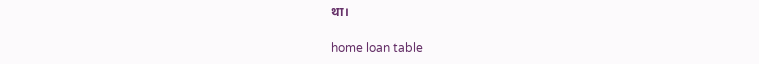था।

home loan table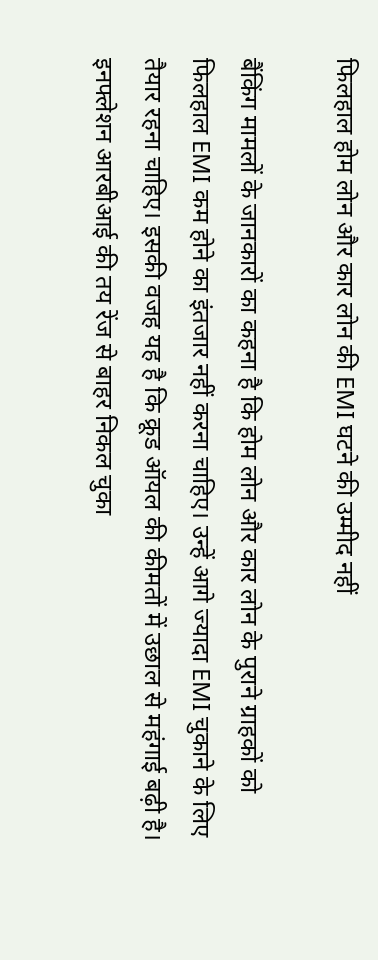फिलहाल होम लोन और कार लोन की EMI घटने की उम्मीद नहीं

बैंकिंग मामलों के जानकारों का कहना है कि होम लोन और कार लोन के पुराने ग्राहकों को फिलहाल EMI कम होने का इंतजार नहीं करना चाहिए। उन्हें आगे ज्यादा EMI चुकाने के लिए तैयार रहना चाहिए। इसकी वजह यह है कि क्रूड ऑयल की कीमतों में उछाल से महंगाई बढ़ी है। इनफ्लेशन आरबीआई की तय रेंज से बाहर निकल चुका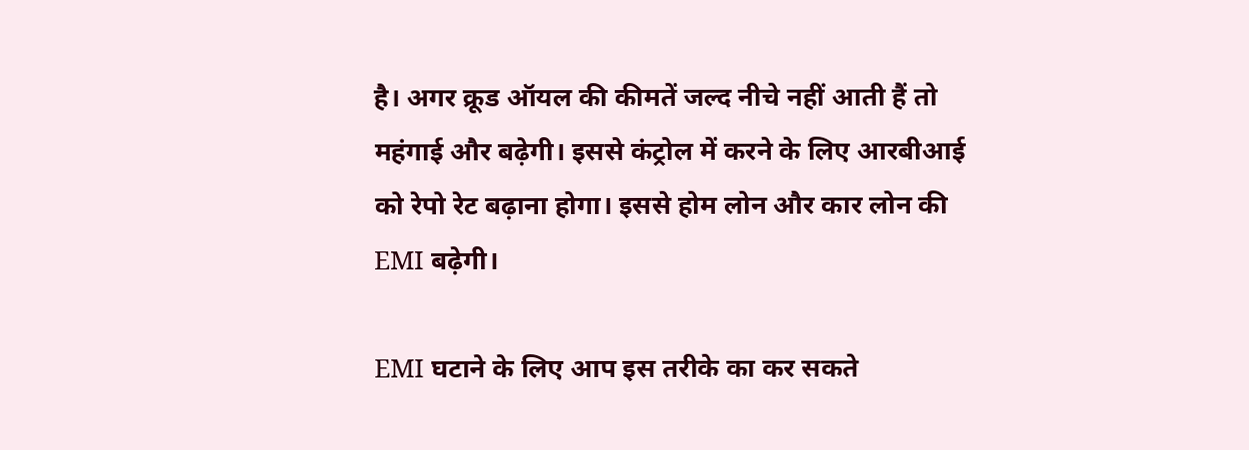है। अगर क्रूड ऑयल की कीमतें जल्द नीचे नहीं आती हैं तो महंगाई और बढ़ेगी। इससे कंट्रोल में करने के लिए आरबीआई को रेपो रेट बढ़ाना होगा। इससे होम लोन और कार लोन की EMI बढ़ेगी।

EMI घटाने के लिए आप इस तरीके का कर सकते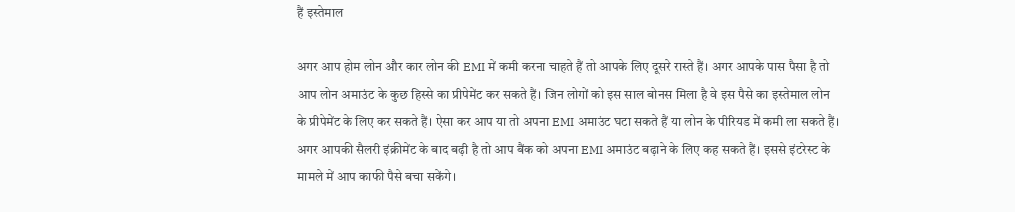हैं इस्तेमाल

अगर आप होम लोन और कार लोन की EMI में कमी करना चाहते हैं तो आपके लिए दूसरे रास्ते हैं। अगर आपके पास पैसा है तो आप लोन अमाउंट के कुछ हिस्से का प्रीपेमेंट कर सकते हैं। जिन लोगों को इस साल बोनस मिला है वे इस पैसे का इस्तेमाल लोन के प्रीपेमेंट के लिए कर सकते हैं। ऐसा कर आप या तो अपना EMI अमाउंट घटा सकते हैं या लोन के पीरियड में कमी ला सकते हैं। अगर आपकी सैलरी इंक्रीमेंट के बाद बढ़ी है तो आप बैंक को अपना EMI अमाउंट बढ़ाने के लिए कह सकते हैं। इससे इंटरेस्ट के मामले में आप काफी पैसे बचा सकेंगे।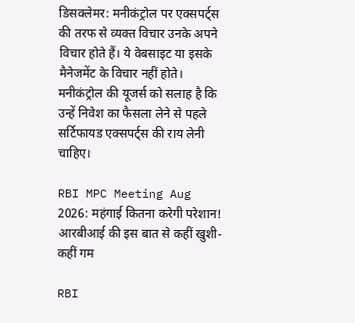डिसक्लेमर: मनीकंट्रोल पर एक्सपर्ट्स की तरफ से व्यक्त विचार उनके अपने विचार होते हैं। ये वेबसाइट या इसके मैनेजमेंट के विचार नहीं होते। मनीकंट्रोल की यूजर्स को सलाह है कि उन्हें निवेश का फैसला लेने से पहले सर्टिफायड एक्सपर्ट्स की राय लेनी चाहिए।

RBI MPC Meeting Aug 2026: महंगाई कितना करेगी परेशान! आरबीआई की इस बात से कहीं खुशी-कहीं गम

RBI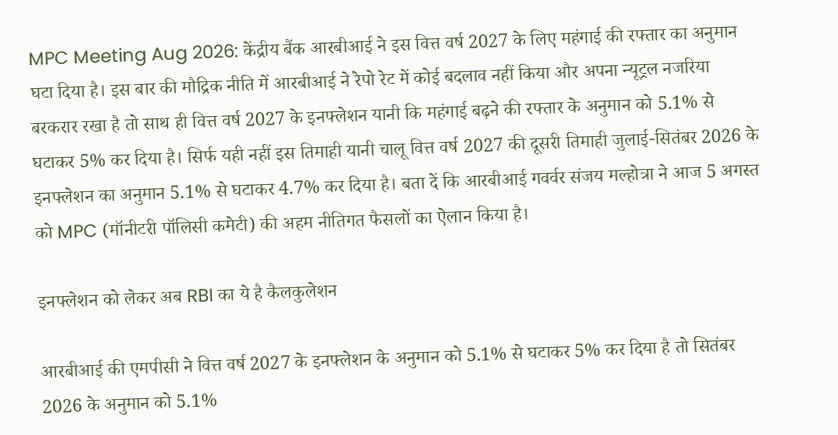MPC Meeting Aug 2026: केंद्रीय बैंक आरबीआई ने इस वित्त वर्ष 2027 के लिए महंगाई की रफ्तार का अनुमान घटा दिया है। इस बार की मौद्रिक नीति में आरबीआई ने रेपो रेट में कोई बदलाव नहीं किया और अपना न्यूट्रल नजरिया बरकरार रखा है तो साथ ही वित्त वर्ष 2027 के इनफ्लेशन यानी कि महंगाई बढ़ने की रफ्तार के अनुमान को 5.1% से घटाकर 5% कर दिया है। सिर्फ यही नहीं इस तिमाही यानी चालू वित्त वर्ष 2027 की दूसरी तिमाही जुलाई-सितंबर 2026 के इनफ्लेशन का अनुमान 5.1% से घटाकर 4.7% कर दिया है। बता दें कि आरबीआई गवर्वर संजय मल्होत्रा ने आज 5 अगस्त को MPC (मॉनीटरी पॉलिसी कमेटी) की अहम नीतिगत फैसलों का ऐलान किया है।

इनफ्लेशन को लेकर अब RBI का ये है कैलकुलेशन

आरबीआई की एमपीसी ने वित्त वर्ष 2027 के इनफ्लेशन के अनुमान को 5.1% से घटाकर 5% कर दिया है तो सितंबर 2026 के अनुमान को 5.1%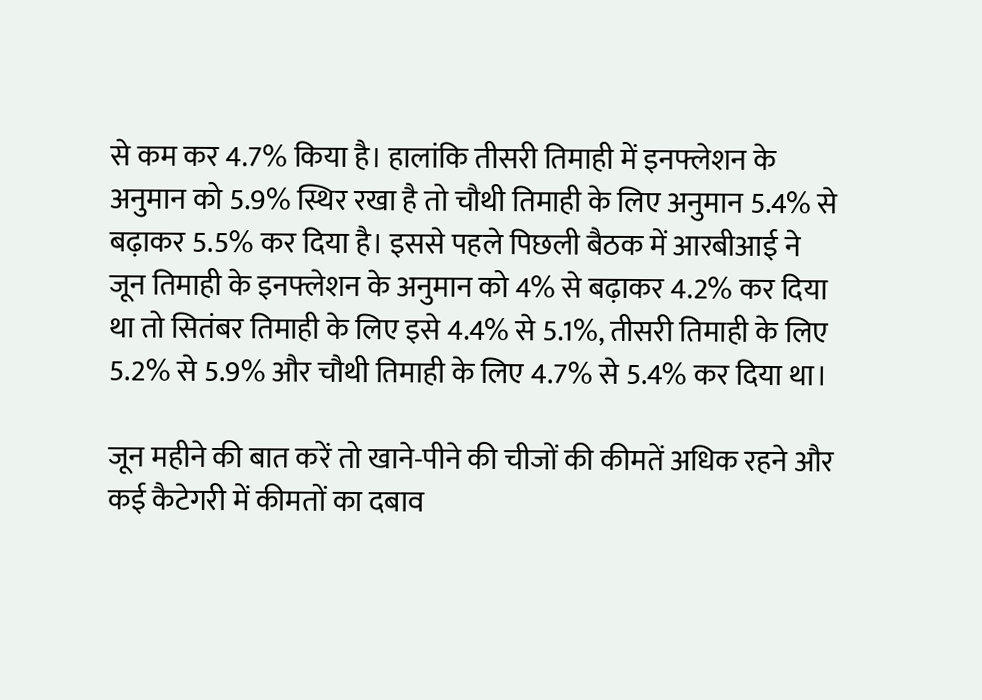से कम कर 4.7% किया है। हालांकि तीसरी तिमाही में इनफ्लेशन के अनुमान को 5.9% स्थिर रखा है तो चौथी तिमाही के लिए अनुमान 5.4% से बढ़ाकर 5.5% कर दिया है। इससे पहले पिछली बैठक में आरबीआई ने जून तिमाही के इनफ्लेशन के अनुमान को 4% से बढ़ाकर 4.2% कर दिया था तो सितंबर तिमाही के लिए इसे 4.4% से 5.1%, तीसरी तिमाही के लिए 5.2% से 5.9% और चौथी तिमाही के लिए 4.7% से 5.4% कर दिया था।

जून महीने की बात करें तो खाने-पीने की चीजों की कीमतें अधिक रहने और कई कैटेगरी में कीमतों का दबाव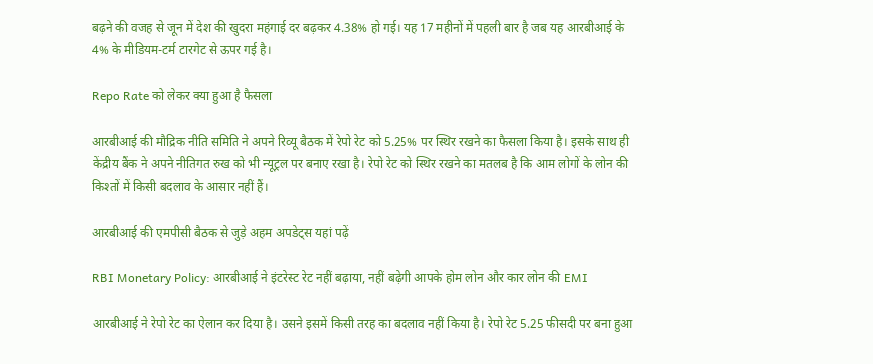बढ़ने की वजह से जून में देश की खुदरा महंगाई दर बढ़कर 4.38% हो गई। यह 17 महीनों में पहली बार है जब यह आरबीआई के 4% के मीडियम-टर्म टारगेट से ऊपर गई है।

Repo Rate को लेकर क्या हुआ है फैसला

आरबीआई की मौद्रिक नीति समिति ने अपने रिव्यू बैठक में रेपो रेट को 5.25% पर स्थिर रखने का फैसला किया है। इसके साथ ही केंद्रीय बैंक ने अपने नीतिगत रुख को भी न्यूट्रल पर बनाए रखा है। रेपो रेट को स्थिर रखने का मतलब है कि आम लोगों के लोन की किश्तों में किसी बदलाव के आसार नहीं हैं।

आरबीआई की एमपीसी बैठक से जुड़े अहम अपडेट्स यहां पढ़ें

RBI Monetary Policy: आरबीआई ने इंटरेस्ट रेट नहीं बढ़ाया, नहीं बढ़ेगी आपके होम लोन और कार लोन की EMI

आरबीआई ने रेपो रेट का ऐलान कर दिया है। उसने इसमें किसी तरह का बदलाव नहीं किया है। रेपो रेट 5.25 फीसदी पर बना हुआ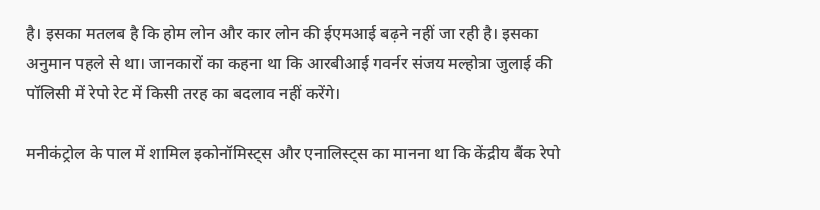है। इसका मतलब है कि होम लोन और कार लोन की ईएमआई बढ़ने नहीं जा रही है। इसका अनुमान पहले से था। जानकारों का कहना था कि आरबीआई गवर्नर संजय मल्होत्रा जुलाई की पॉलिसी में रेपो रेट में किसी तरह का बदलाव नहीं करेंगे।

मनीकंट्रोल के पाल में शामिल इकोनॉमिस्ट्स और एनालिस्ट्स का मानना था कि केंद्रीय बैंक रेपो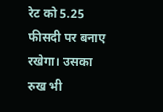रेट को 5.25 फीसदी पर बनाए रखेगा। उसका रुख भी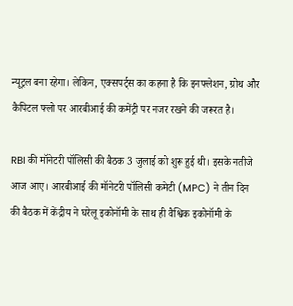न्यूट्रल बना रहेगा। लेकिन, एक्सपर्ट्स का कहना है कि इनफ्लेशन, ग्रोथ और कैपिटल फ्लो पर आरबीआई की कमेंट्री पर नजर रखने की जरूरत है।

RBI की मॉनेटरी पॉलिसी की बैठक 3 जुलाई को शुरू हुई थी। इसके नतीजे आज आए। आरबीआई की मॉनेटरी पॉलिसी कमेटी (MPC) ने तीन दिन की बैठक में केंद्रीय ने घरेलू इकोनॉमी के साथ ही वैश्विक इकोनॉमी के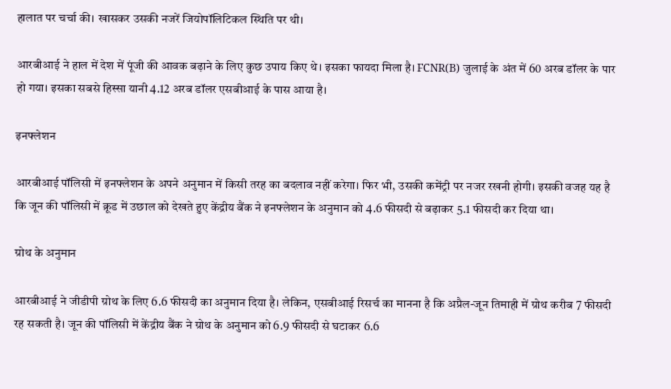हालात पर चर्चा की। खासकर उसकी नजरें जियोपॉलिटिकल स्थिति पर थी।

आरबीआई ने हाल में देश में पूंजी की आवक बढ़ाने के लिए कुछ उपाय किए थे। इसका फायदा मिला है। FCNR(B) जुलाई के अंत में 60 अरब डॉलर के पार हो गया। इसका सबसे हिस्सा यानी 4.12 अरब डॉलर एसबीआई के पास आया है।

इनफ्लेशन

आरबीआई पॉलिसी में इनफ्लेशन के अपने अनुमान में किसी तरह का बदलाव नहीं करेगा। फिर भी, उसकी कमेंट्री पर नजर रखनी होगी। इसकी वजह यह है कि जून की पॉलिसी में क्रूड में उछाल को देखते हुए केंद्रीय बैंक ने इनफ्लेशन के अनुमान को 4.6 फीसदी से बढ़ाकर 5.1 फीसदी कर दिया था।

ग्रोथ के अनुमान

आरबीआई ने जीडीपी ग्रोथ के लिए 6.6 फीसदी का अनुमान दिया है। लेकिन, एसबीआई रिसर्च का मानना है कि अप्रैल-जून तिमाही में ग्रोथ करीब 7 फीसदी रह सकती है। जून की पॉलिसी में केंद्रीय बैंक ने ग्रोथ के अनुमान को 6.9 फीसदी से घटाकर 6.6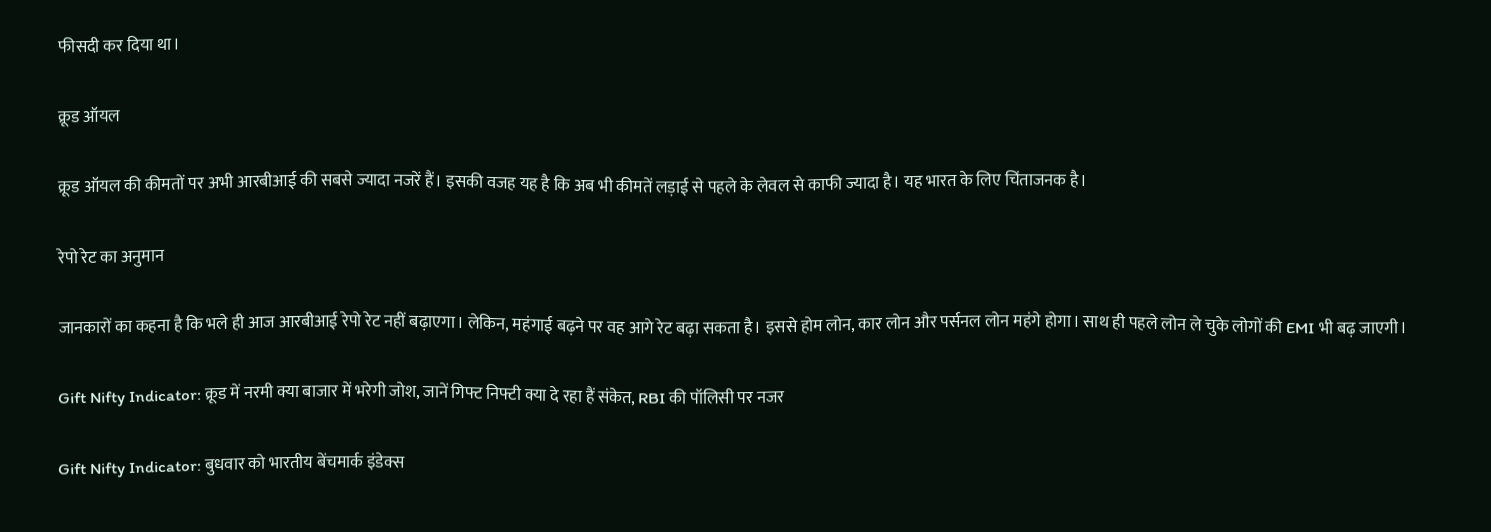फीसदी कर दिया था।

क्रूड ऑयल

क्रूड ऑयल की कीमतों पर अभी आरबीआई की सबसे ज्यादा नजरें हैं। इसकी वजह यह है कि अब भी कीमतें लड़ाई से पहले के लेवल से काफी ज्यादा है। यह भारत के लिए चिंताजनक है।

रेपो रेट का अनुमान

जानकारों का कहना है कि भले ही आज आरबीआई रेपो रेट नहीं बढ़ाएगा। लेकिन, महंगाई बढ़ने पर वह आगे रेट बढ़ा सकता है। इससे होम लोन, कार लोन और पर्सनल लोन महंगे होगा। साथ ही पहले लोन ले चुके लोगों की EMI भी बढ़ जाएगी।

Gift Nifty Indicator: क्रूड में नरमी क्या बाजार में भरेगी जोश, जानें गिफ्ट निफ्टी क्या दे रहा हैं संकेत, RBI की पॉलिसी पर नजर

Gift Nifty Indicator: बुधवार को भारतीय बेंचमार्क इंडेक्स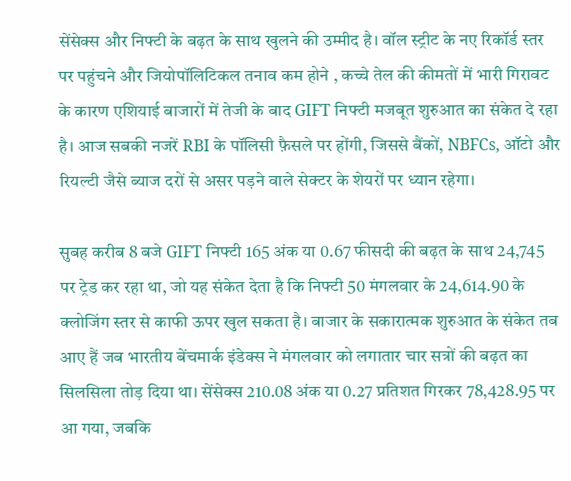सेंसेक्स और निफ्टी के बढ़त के साथ खुलने की उम्मीद है। वॉल स्ट्रीट के नए रिकॉर्ड स्तर पर पहुंचने और जियोपॉलिटिकल तनाव कम होने , कच्चे तेल की कीमतों में भारी गिरावट के कारण एशियाई बाजारों में तेजी के बाद GIFT निफ्टी मजबूत शुरुआत का संकेत दे रहा है। आज सबकी नजरें RBI के पॉलिसी फ़ैसले पर होंगी, जिससे बैंकों, NBFCs, ऑटो और रियल्टी जैसे ब्याज दरों से असर पड़ने वाले सेक्टर के शेयरों पर ध्यान रहेगा।

सुबह करीब 8 बजे GIFT निफ्टी 165 अंक या 0.67 फीसदी की बढ़त के साथ 24,745 पर ट्रेड कर रहा था, जो यह संकेत देता है कि निफ्टी 50 मंगलवार के 24,614.90 के क्लोजिंग स्तर से काफी ऊपर खुल सकता है। बाजार के सकारात्मक शुरुआत के संकेत तब आए हैं जब भारतीय बेंचमार्क इंडेक्स ने मंगलवार को लगातार चार सत्रों की बढ़त का सिलसिला तोड़ दिया था। सेंसेक्स 210.08 अंक या 0.27 प्रतिशत गिरकर 78,428.95 पर आ गया, जबकि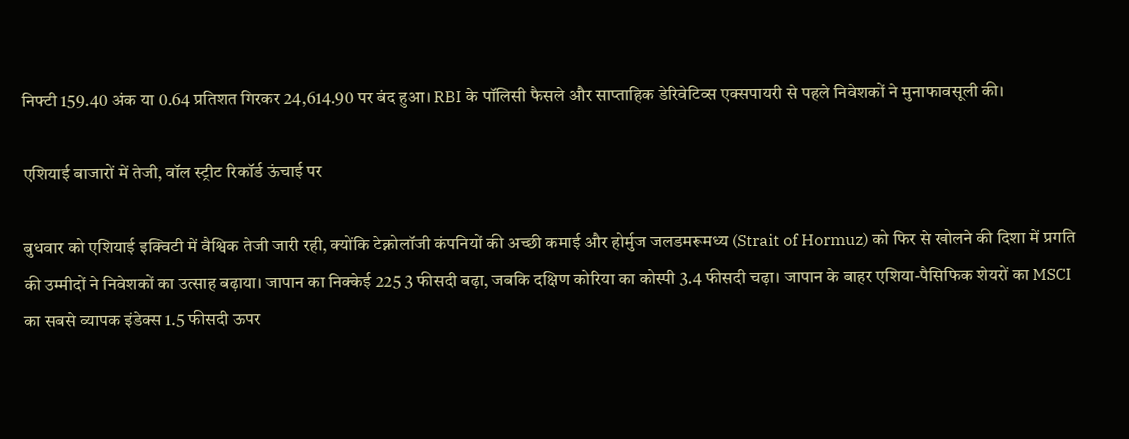निफ्टी 159.40 अंक या 0.64 प्रतिशत गिरकर 24,614.90 पर बंद हुआ। RBI के पॉलिसी फैसले और साप्ताहिक डेरिवेटिव्स एक्सपायरी से पहले निवेशकों ने मुनाफावसूली की।

एशियाई बाजारों में तेजी, वॉल स्ट्रीट रिकॉर्ड ऊंचाई पर

बुधवार को एशियाई इक्विटी में वैश्विक तेजी जारी रही, क्योंकि टेक्नोलॉजी कंपनियों की अच्छी कमाई और होर्मुज जलडमरूमध्य (Strait of Hormuz) को फिर से खोलने की दिशा में प्रगति की उम्मीदों ने निवेशकों का उत्साह बढ़ाया। जापान का निक्केई 225 3 फीसदी बढ़ा, जबकि दक्षिण कोरिया का कोस्पी 3.4 फीसदी चढ़ा। जापान के बाहर एशिया-पैसिफिक शेयरों का MSCI का सबसे व्यापक इंडेक्स 1.5 फीसदी ऊपर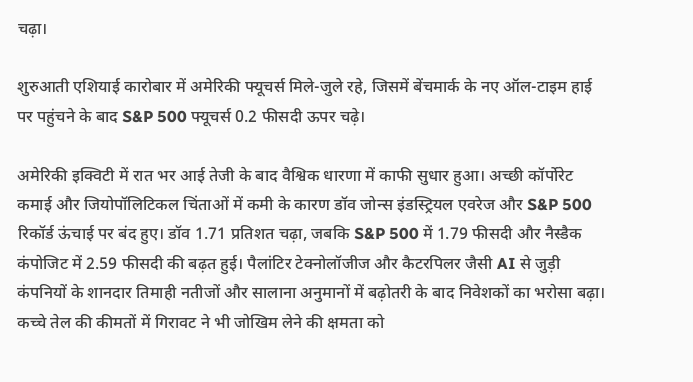चढ़ा।

शुरुआती एशियाई कारोबार में अमेरिकी फ्यूचर्स मिले-जुले रहे, जिसमें बेंचमार्क के नए ऑल-टाइम हाई पर पहुंचने के बाद S&P 500 फ्यूचर्स 0.2 फीसदी ऊपर चढ़े।

अमेरिकी इक्विटी में रात भर आई तेजी के बाद वैश्विक धारणा में काफी सुधार हुआ। अच्छी कॉर्पोरेट कमाई और जियोपॉलिटिकल चिंताओं में कमी के कारण डॉव जोन्स इंडस्ट्रियल एवरेज और S&P 500 रिकॉर्ड ऊंचाई पर बंद हुए। डॉव 1.71 प्रतिशत चढ़ा, जबकि S&P 500 में 1.79 फीसदी और नैस्डैक कंपोजिट में 2.59 फीसदी की बढ़त हुई। पैलांटिर टेक्नोलॉजीज और कैटरपिलर जैसी AI से जुड़ी कंपनियों के शानदार तिमाही नतीजों और सालाना अनुमानों में बढ़ोतरी के बाद निवेशकों का भरोसा बढ़ा। कच्चे तेल की कीमतों में गिरावट ने भी जोखिम लेने की क्षमता को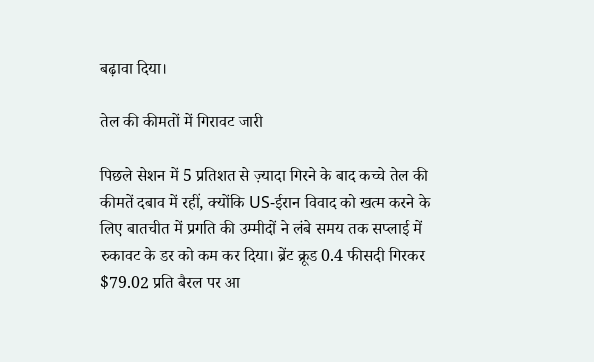बढ़ावा दिया।

तेल की कीमतों में गिरावट जारी

पिछले सेशन में 5 प्रतिशत से ज़्यादा गिरने के बाद कच्चे तेल की कीमतें दबाव में रहीं, क्योंकि US-ईरान विवाद को खत्म करने के लिए बातचीत में प्रगति की उम्मीदों ने लंबे समय तक सप्लाई में रुकावट के डर को कम कर दिया। ब्रेंट क्रूड 0.4 फीसदी गिरकर $79.02 प्रति बैरल पर आ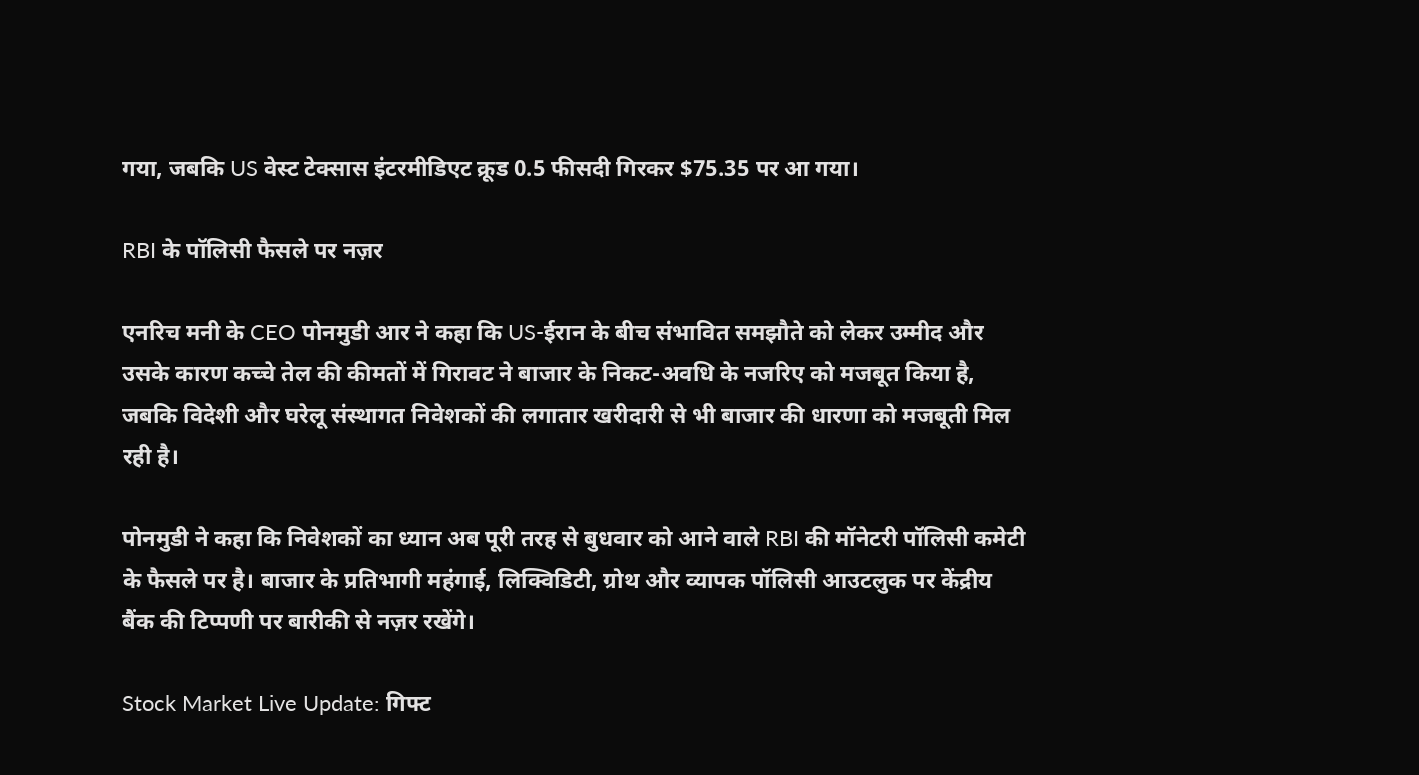गया, जबकि US वेस्ट टेक्सास इंटरमीडिएट क्रूड 0.5 फीसदी गिरकर $75.35 पर आ गया।

RBI के पॉलिसी फैसले पर नज़र

एनरिच मनी के CEO पोनमुडी आर ने कहा कि US-ईरान के बीच संभावित समझौते को लेकर उम्मीद और उसके कारण कच्चे तेल की कीमतों में गिरावट ने बाजार के निकट-अवधि के नजरिए को मजबूत किया है, जबकि विदेशी और घरेलू संस्थागत निवेशकों की लगातार खरीदारी से भी बाजार की धारणा को मजबूती मिल रही है।

पोनमुडी ने कहा कि निवेशकों का ध्यान अब पूरी तरह से बुधवार को आने वाले RBI की मॉनेटरी पॉलिसी कमेटी के फैसले पर है। बाजार के प्रतिभागी महंगाई, लिक्विडिटी, ग्रोथ और व्यापक पॉलिसी आउटलुक पर केंद्रीय बैंक की टिप्पणी पर बारीकी से नज़र रखेंगे।

Stock Market Live Update: गिफ्ट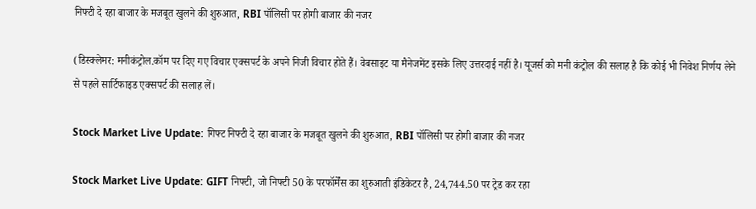निफ्टी दे रहा बाजार के मजबूत खुलने की शुरुआत, RBI पॉलिसी पर होगी बाजार की नजर

(डिस्क्लेमर: मनीकंट्रोल.कॉम पर दिए गए विचार एक्सपर्ट के अपने निजी विचार होते हैं। वेबसाइट या मैनेजमेंट इसके लिए उत्तरदाई नहीं है। यूजर्स को मनी कंट्रोल की सलाह है कि कोई भी निवेश निर्णय लेने से पहले सार्टिफाइड एक्सपर्ट की सलाह लें।

Stock Market Live Update: गिफ्ट निफ्टी दे रहा बाजार के मजबूत खुलने की शुरुआत, RBI पॉलिसी पर होगी बाजार की नजर

Stock Market Live Update: GIFT निफ्टी, जो निफ्टी 50 के परफॉर्मेंस का शुरुआती इंडिकेटर है, 24,744.50 पर ट्रेड कर रहा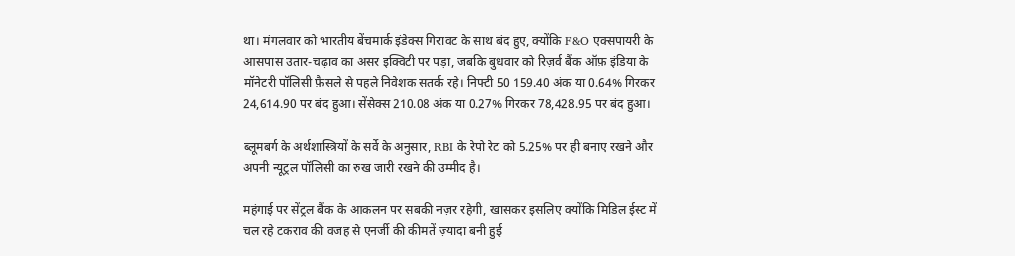था। मंगलवार को भारतीय बेंचमार्क इंडेक्स गिरावट के साथ बंद हुए, क्योंकि F&O एक्सपायरी के आसपास उतार-चढ़ाव का असर इक्विटी पर पड़ा, जबकि बुधवार को रिज़र्व बैंक ऑफ़ इंडिया के मॉनेटरी पॉलिसी फ़ैसले से पहले निवेशक सतर्क रहे। निफ्टी 50 159.40 अंक या 0.64% गिरकर 24,614.90 पर बंद हुआ। सेंसेक्स 210.08 अंक या 0.27% गिरकर 78,428.95 पर बंद हुआ।

ब्लूमबर्ग के अर्थशास्त्रियों के सर्वे के अनुसार, RBI के रेपो रेट को 5.25% पर ही बनाए रखने और अपनी न्यूट्रल पॉलिसी का रुख जारी रखने की उम्मीद है।

महंगाई पर सेंट्रल बैंक के आकलन पर सबकी नज़र रहेगी, खासकर इसलिए क्योंकि मिडिल ईस्ट में चल रहे टकराव की वजह से एनर्जी की कीमतें ज़्यादा बनी हुई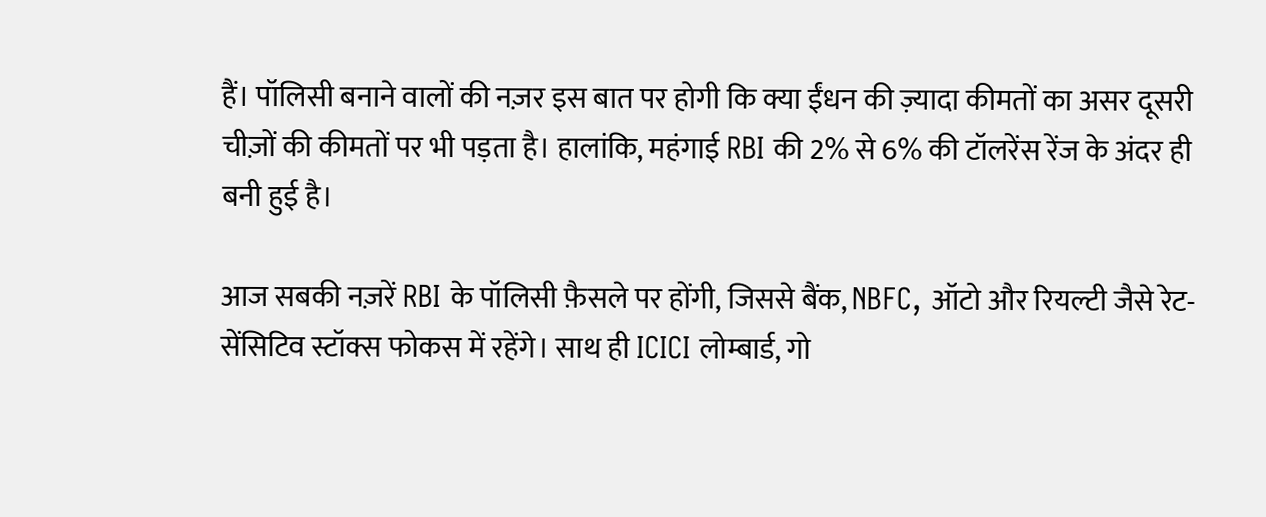हैं। पॉलिसी बनाने वालों की नज़र इस बात पर होगी कि क्या ईंधन की ज़्यादा कीमतों का असर दूसरी चीज़ों की कीमतों पर भी पड़ता है। हालांकि, महंगाई RBI की 2% से 6% की टॉलरेंस रेंज के अंदर ही बनी हुई है।

आज सबकी नज़रें RBI के पॉलिसी फ़ैसले पर होंगी, जिससे बैंक, NBFC, ऑटो और रियल्टी जैसे रेट-सेंसिटिव स्टॉक्स फोकस में रहेंगे। साथ ही ICICI लोम्बार्ड, गो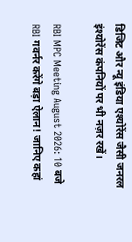डिजिट और न्यू इंडिया एश्योरेंस जैसी जनरल इंश्योरेंस कंपनियों पर भी नज़र रखें।

RBI MPC Meeting August 2026: 10 बजे RBI गवर्नर करेंगे बड़ा ऐलान! जानिए कहां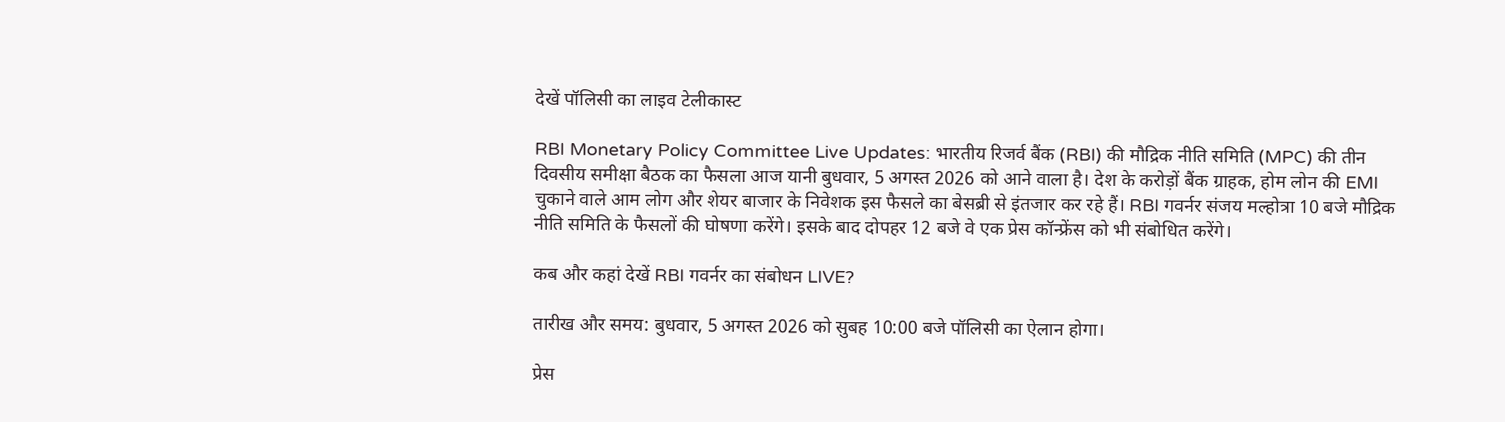देखें पॉलिसी का लाइव टेलीकास्ट

RBI Monetary Policy Committee Live Updates: भारतीय रिजर्व बैंक (RBI) की मौद्रिक नीति समिति (MPC) की तीन दिवसीय समीक्षा बैठक का फैसला आज यानी बुधवार, 5 अगस्त 2026 को आने वाला है। देश के करोड़ों बैंक ग्राहक, होम लोन की EMI चुकाने वाले आम लोग और शेयर बाजार के निवेशक इस फैसले का बेसब्री से इंतजार कर रहे हैं। RBI गवर्नर संजय मल्होत्रा 10 बजे मौद्रिक नीति समिति के फैसलों की घोषणा करेंगे। इसके बाद दोपहर 12 बजे वे एक प्रेस कॉन्फ्रेंस को भी संबोधित करेंगे।

कब और कहां देखें RBI गवर्नर का संबोधन LIVE?

तारीख और समय: बुधवार, 5 अगस्त 2026 को सुबह 10:00 बजे पॉलिसी का ऐलान होगा।

प्रेस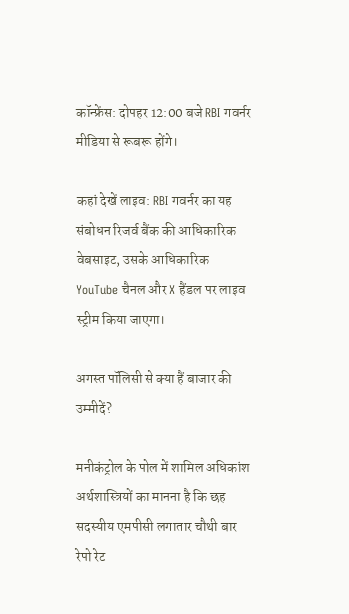कॉन्फ्रेंस: दोपहर 12:00 बजे RBI गवर्नर मीडिया से रूबरू होंगे।

कहां देखें लाइव: RBI गवर्नर का यह संबोधन रिजर्व बैंक की आधिकारिक वेबसाइट, उसके आधिकारिक YouTube चैनल और X हैंडल पर लाइव स्ट्रीम किया जाएगा।

अगस्त पॉलिसी से क्या हैं बाजार की उम्मीदें?

मनीकंट्रोल के पोल में शामिल अधिकांश अर्थशास्त्रियों का मानना है कि छह सदस्यीय एमपीसी लगातार चौथी बार रेपो रेट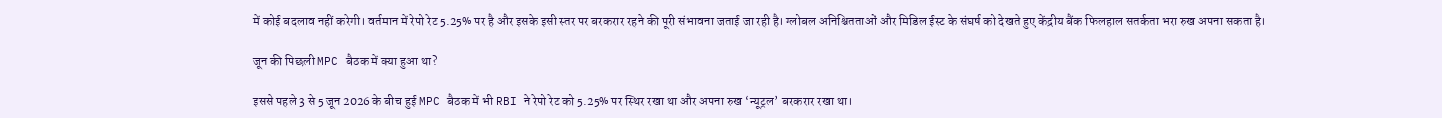में कोई बदलाव नहीं करेगी। वर्तमान में रेपो रेट 5.25% पर है और इसके इसी स्तर पर बरकरार रहने की पूरी संभावना जताई जा रही है। ग्लोबल अनिश्चितताओं और मिडिल ईस्ट के संघर्ष को देखते हुए केंद्रीय बैंक फिलहाल सतर्कता भरा रुख अपना सकता है।

जून की पिछली MPC बैठक में क्या हुआ था?

इससे पहले 3 से 5 जून 2026 के बीच हुई MPC बैठक में भी RBI ने रेपो रेट को 5.25% पर स्थिर रखा था और अपना रुख ‘न्यूट्रल’ बरकरार रखा था।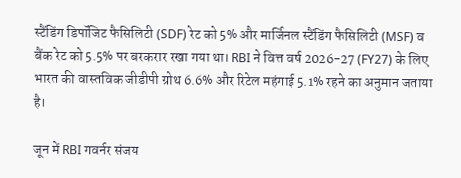स्टैंडिंग डिपॉजिट फैसिलिटी (SDF) रेट को 5% और मार्जिनल स्टैंडिंग फैसिलिटी (MSF) व बैंक रेट को 5.5% पर बरकरार रखा गया था। RBI ने वित्त वर्ष 2026-27 (FY27) के लिए भारत की वास्तविक जीडीपी ग्रोथ 6.6% और रिटेल महंगाई 5.1% रहने का अनुमान जताया है।

जून में RBI गवर्नर संजय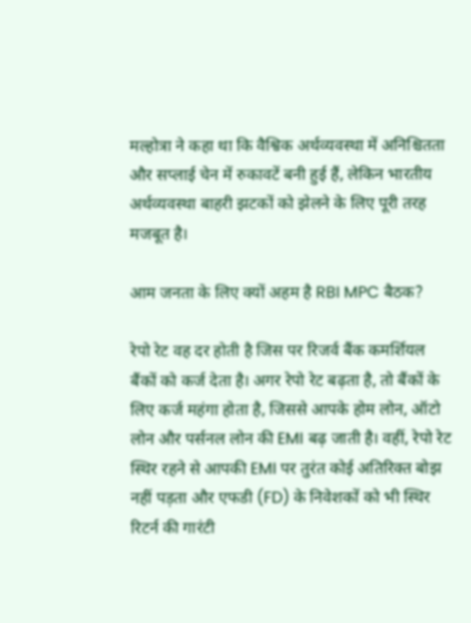मल्होत्रा ने कहा था कि वैश्विक अर्थव्यवस्था में अनिश्चितता और सप्लाई चेन में रुकावटें बनी हुई हैं, लेकिन भारतीय अर्थव्यवस्था बाहरी झटकों को झेलने के लिए पूरी तरह मजबूत है।

आम जनता के लिए क्यों अहम है RBI MPC बैठक?

रेपो रेट वह दर होती है जिस पर रिजर्व बैंक कमर्शियल बैंकों को कर्ज देता है। अगर रेपो रेट बढ़ता है, तो बैंकों के लिए कर्ज महंगा होता है, जिससे आपके होम लोन, ऑटो लोन और पर्सनल लोन की EMI बढ़ जाती है। वहीं, रेपो रेट स्थिर रहने से आपकी EMI पर तुरंत कोई अतिरिक्त बोझ नहीं पड़ता और एफडी (FD) के निवेशकों को भी स्थिर रिटर्न की गारंटी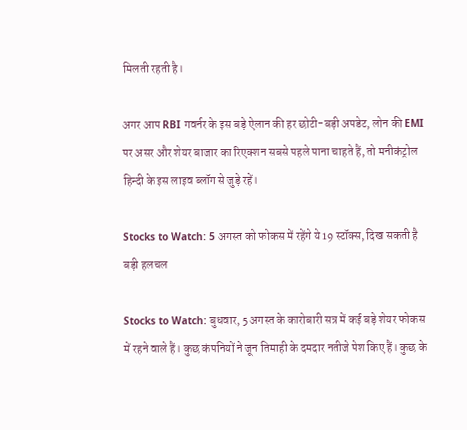मिलती रहती है।

अगर आप RBI गवर्नर के इस बड़े ऐलान की हर छोटी-बड़ी अपडेट, लोन की EMI पर असर और शेयर बाजार का रिएक्शन सबसे पहले पाना चाहते हैं, तो मनीकंट्रोल हिन्दी के इस लाइव ब्लॉग से जुड़े रहें।

Stocks to Watch: 5 अगस्त को फोकस में रहेंगे ये 19 स्टॉक्स, दिख सकती है बड़ी हलचल

Stocks to Watch: बुधवार, 5 अगस्त के कारोबारी सत्र में कई बड़े शेयर फोकस में रहने वाले हैं। कुछ कंपनियों ने जून तिमाही के दमदार नतीजे पेश किए हैं। कुछ के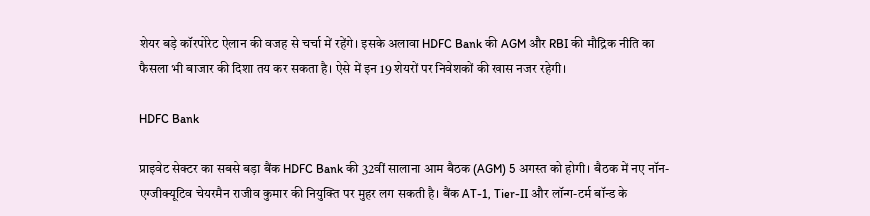शेयर बड़े कॉरपोरेट ऐलान की वजह से चर्चा में रहेंगे। इसके अलावा HDFC Bank की AGM और RBI की मौद्रिक नीति का फैसला भी बाजार की दिशा तय कर सकता है। ऐसे में इन 19 शेयरों पर निवेशकों की खास नजर रहेगी।

HDFC Bank

प्राइवेट सेक्टर का सबसे बड़ा बैंक HDFC Bank की 32वीं सालाना आम बैठक (AGM) 5 अगस्त को होगी। बैठक में नए नॉन-एग्जीक्यूटिव चेयरमैन राजीव कुमार की नियुक्ति पर मुहर लग सकती है। बैंक AT-1, Tier-II और लॉन्ग-टर्म बॉन्ड के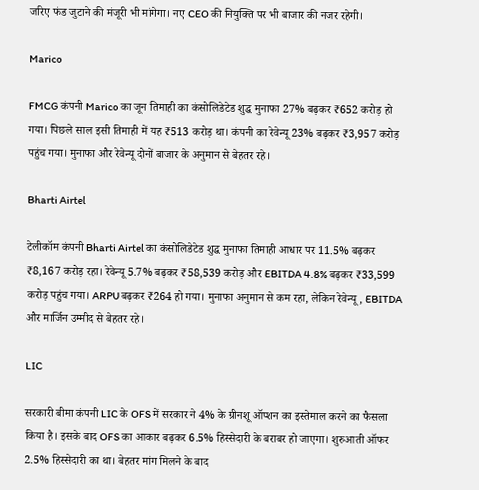जरिए फंड जुटाने की मंजूरी भी मांगेगा। नए CEO की नियुक्ति पर भी बाजार की नजर रहेगी।

Marico

FMCG कंपनी Marico का जून तिमाही का कंसोलिडेटेड शुद्ध मुनाफा 27% बढ़कर ₹652 करोड़ हो गया। पिछले साल इसी तिमाही में यह ₹513 करोड़ था। कंपनी का रेवेन्यू 23% बढ़कर ₹3,957 करोड़ पहुंच गया। मुनाफा और रेवेन्यू दोनों बाजार के अनुमान से बेहतर रहे।

Bharti Airtel

टेलीकॉम कंपनी Bharti Airtel का कंसोलिडेटेड शुद्ध मुनाफा तिमाही आधार पर 11.5% बढ़कर ₹8,167 करोड़ रहा। रेवेन्यू 5.7% बढ़कर ₹58,539 करोड़ और EBITDA 4.8% बढ़कर ₹33,599 करोड़ पहुंच गया। ARPU बढ़कर ₹264 हो गया। मुनाफा अनुमान से कम रहा, लेकिन रेवेन्यू, EBITDA और मार्जिन उम्मीद से बेहतर रहे।

LIC

सरकारी बीमा कंपनी LIC के OFS में सरकार ने 4% के ग्रीनशू ऑप्शन का इस्तेमाल करने का फैसला किया है। इसके बाद OFS का आकार बढ़कर 6.5% हिस्सेदारी के बराबर हो जाएगा। शुरुआती ऑफर 2.5% हिस्सेदारी का था। बेहतर मांग मिलने के बाद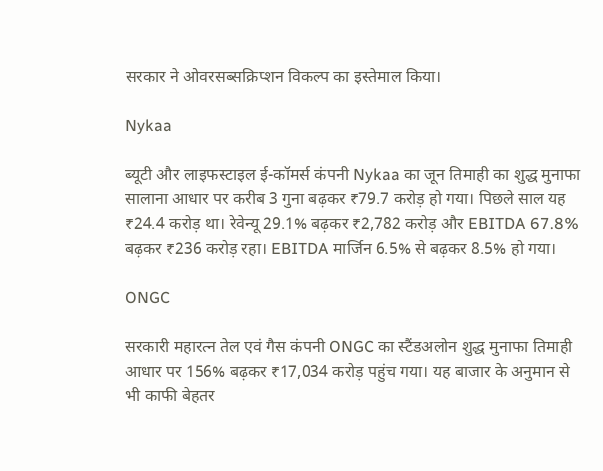सरकार ने ओवरसब्सक्रिप्शन विकल्प का इस्तेमाल किया।

Nykaa

ब्यूटी और लाइफस्टाइल ई-कॉमर्स कंपनी Nykaa का जून तिमाही का शुद्ध मुनाफा सालाना आधार पर करीब 3 गुना बढ़कर ₹79.7 करोड़ हो गया। पिछले साल यह ₹24.4 करोड़ था। रेवेन्यू 29.1% बढ़कर ₹2,782 करोड़ और EBITDA 67.8% बढ़कर ₹236 करोड़ रहा। EBITDA मार्जिन 6.5% से बढ़कर 8.5% हो गया।

ONGC

सरकारी महारत्न तेल एवं गैस कंपनी ONGC का स्टैंडअलोन शुद्ध मुनाफा तिमाही आधार पर 156% बढ़कर ₹17,034 करोड़ पहुंच गया। यह बाजार के अनुमान से भी काफी बेहतर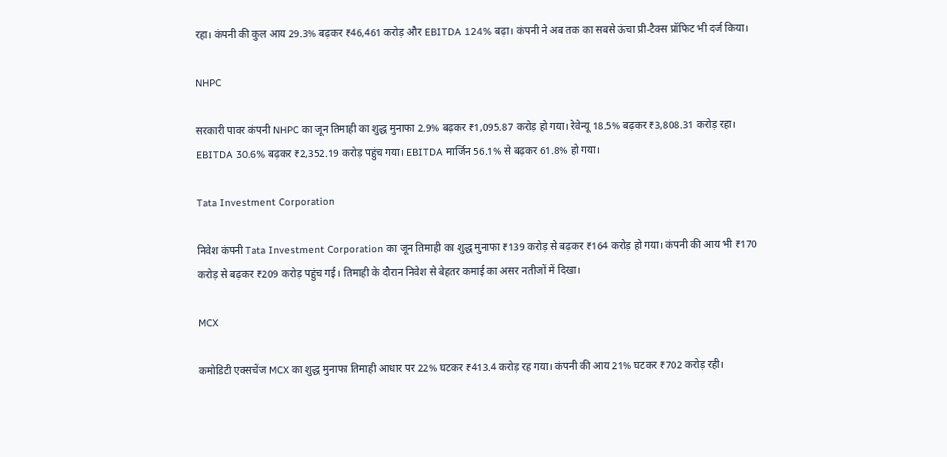रहा। कंपनी की कुल आय 29.3% बढ़कर ₹46,461 करोड़ और EBITDA 124% बढ़ा। कंपनी ने अब तक का सबसे ऊंचा प्री-टैक्स प्रॉफिट भी दर्ज किया।

NHPC

सरकारी पावर कंपनी NHPC का जून तिमाही का शुद्ध मुनाफा 2.9% बढ़कर ₹1,095.87 करोड़ हो गया। रेवेन्यू 18.5% बढ़कर ₹3,808.31 करोड़ रहा। EBITDA 30.6% बढ़कर ₹2,352.19 करोड़ पहुंच गया। EBITDA मार्जिन 56.1% से बढ़कर 61.8% हो गया।

Tata Investment Corporation

निवेश कंपनी Tata Investment Corporation का जून तिमाही का शुद्ध मुनाफा ₹139 करोड़ से बढ़कर ₹164 करोड़ हो गया। कंपनी की आय भी ₹170 करोड़ से बढ़कर ₹209 करोड़ पहुंच गई। तिमाही के दौरान निवेश से बेहतर कमाई का असर नतीजों में दिखा।

MCX

कमोडिटी एक्सचेंज MCX का शुद्ध मुनाफा तिमाही आधार पर 22% घटकर ₹413.4 करोड़ रह गया। कंपनी की आय 21% घटकर ₹702 करोड़ रही।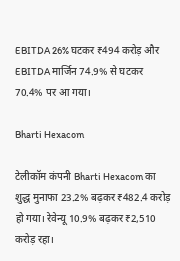EBITDA 26% घटकर ₹494 करोड़ और EBITDA मार्जिन 74.9% से घटकर 70.4% पर आ गया।

Bharti Hexacom

टेलीकॉम कंपनी Bharti Hexacom का शुद्ध मुनाफा 23.2% बढ़कर ₹482.4 करोड़ हो गया। रेवेन्यू 10.9% बढ़कर ₹2,510 करोड़ रहा।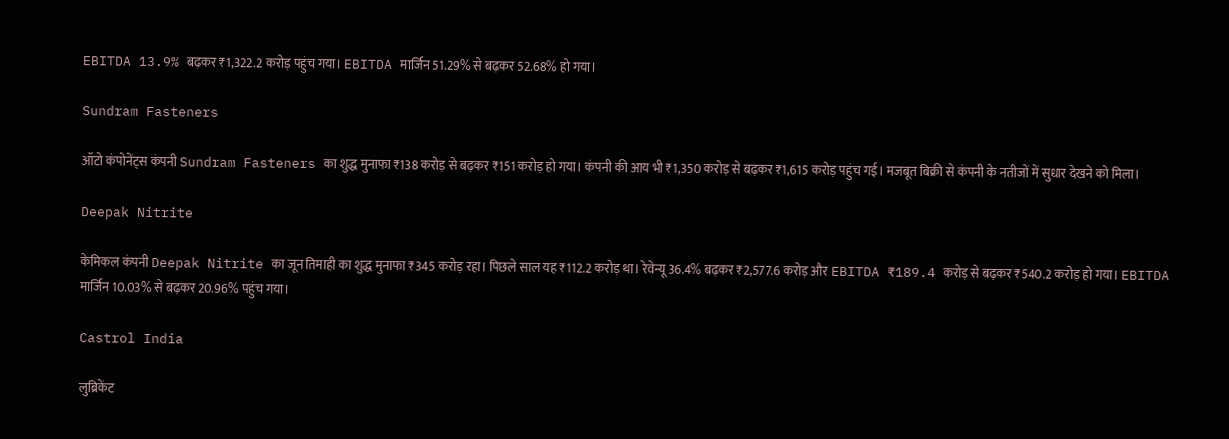EBITDA 13.9% बढ़कर ₹1,322.2 करोड़ पहुंच गया। EBITDA मार्जिन 51.29% से बढ़कर 52.68% हो गया।

Sundram Fasteners

ऑटो कंपोनेंट्स कंपनी Sundram Fasteners का शुद्ध मुनाफा ₹138 करोड़ से बढ़कर ₹151 करोड़ हो गया। कंपनी की आय भी ₹1,350 करोड़ से बढ़कर ₹1,615 करोड़ पहुंच गई। मजबूत बिक्री से कंपनी के नतीजों में सुधार देखने को मिला।

Deepak Nitrite

केमिकल कंपनी Deepak Nitrite का जून तिमाही का शुद्ध मुनाफा ₹345 करोड़ रहा। पिछले साल यह ₹112.2 करोड़ था। रेवेन्यू 36.4% बढ़कर ₹2,577.6 करोड़ और EBITDA ₹189.4 करोड़ से बढ़कर ₹540.2 करोड़ हो गया। EBITDA मार्जिन 10.03% से बढ़कर 20.96% पहुंच गया।

Castrol India

लुब्रिकेंट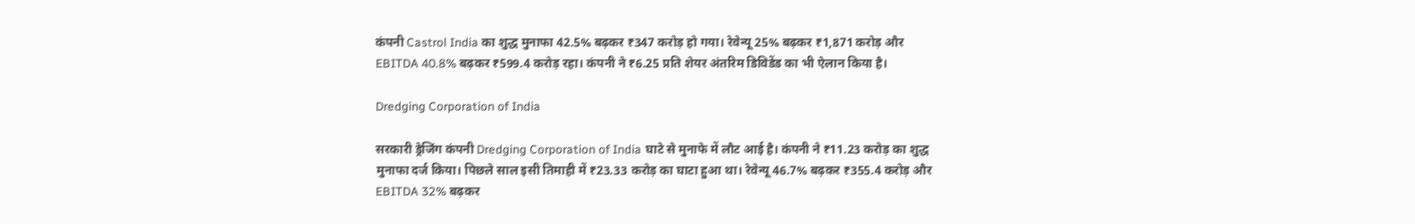कंपनी Castrol India का शुद्ध मुनाफा 42.5% बढ़कर ₹347 करोड़ हो गया। रेवेन्यू 25% बढ़कर ₹1,871 करोड़ और EBITDA 40.8% बढ़कर ₹599.4 करोड़ रहा। कंपनी ने ₹6.25 प्रति शेयर अंतरिम डिविडेंड का भी ऐलान किया है।

Dredging Corporation of India

सरकारी ड्रेजिंग कंपनी Dredging Corporation of India घाटे से मुनाफे में लौट आई है। कंपनी ने ₹11.23 करोड़ का शुद्ध मुनाफा दर्ज किया। पिछले साल इसी तिमाही में ₹23.33 करोड़ का घाटा हुआ था। रेवेन्यू 46.7% बढ़कर ₹355.4 करोड़ और EBITDA 32% बढ़कर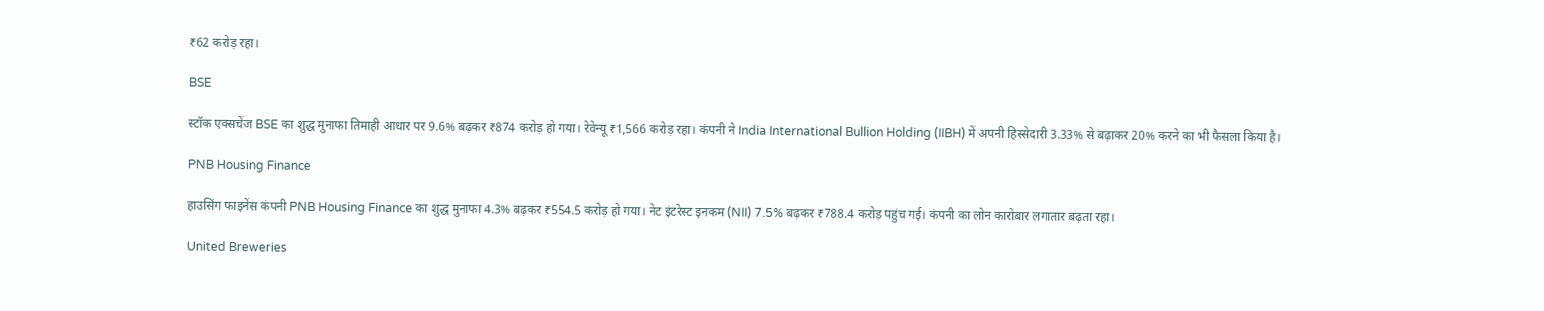₹62 करोड़ रहा।

BSE

स्टॉक एक्सचेंज BSE का शुद्ध मुनाफा तिमाही आधार पर 9.6% बढ़कर ₹874 करोड़ हो गया। रेवेन्यू ₹1,566 करोड़ रहा। कंपनी ने India International Bullion Holding (IIBH) में अपनी हिस्सेदारी 3.33% से बढ़ाकर 20% करने का भी फैसला किया है।

PNB Housing Finance

हाउसिंग फाइनेंस कंपनी PNB Housing Finance का शुद्ध मुनाफा 4.3% बढ़कर ₹554.5 करोड़ हो गया। नेट इंटरेस्ट इनकम (NII) 7.5% बढ़कर ₹788.4 करोड़ पहुंच गई। कंपनी का लोन कारोबार लगातार बढ़ता रहा।

United Breweries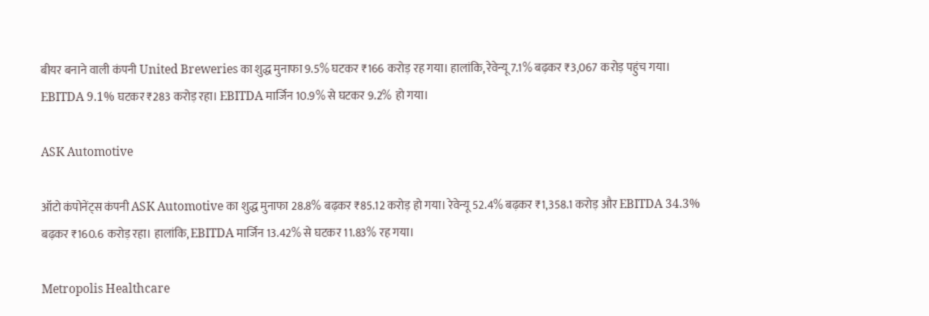बीयर बनाने वाली कंपनी United Breweries का शुद्ध मुनाफा 9.5% घटकर ₹166 करोड़ रह गया। हालांकि, रेवेन्यू 7.1% बढ़कर ₹3,067 करोड़ पहुंच गया। EBITDA 9.1% घटकर ₹283 करोड़ रहा। EBITDA मार्जिन 10.9% से घटकर 9.2% हो गया।

ASK Automotive

ऑटो कंपोनेंट्स कंपनी ASK Automotive का शुद्ध मुनाफा 28.8% बढ़कर ₹85.12 करोड़ हो गया। रेवेन्यू 52.4% बढ़कर ₹1,358.1 करोड़ और EBITDA 34.3% बढ़कर ₹160.6 करोड़ रहा। हालांकि, EBITDA मार्जिन 13.42% से घटकर 11.83% रह गया।

Metropolis Healthcare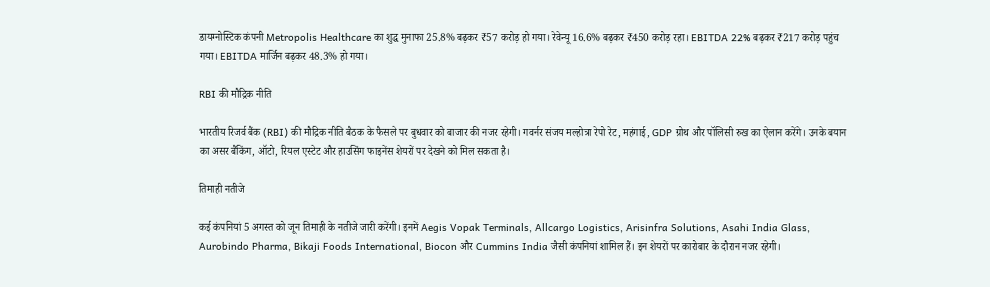डायग्नोस्टिक कंपनी Metropolis Healthcare का शुद्ध मुनाफा 25.8% बढ़कर ₹57 करोड़ हो गया। रेवेन्यू 16.6% बढ़कर ₹450 करोड़ रहा। EBITDA 22% बढ़कर ₹217 करोड़ पहुंच गया। EBITDA मार्जिन बढ़कर 48.3% हो गया।

RBI की मौद्रिक नीति

भारतीय रिजर्व बैंक (RBI) की मौद्रिक नीति बैठक के फैसले पर बुधवार को बाजार की नजर रहेगी। गवर्नर संजय मल्होत्रा रेपो रेट, महंगाई, GDP ग्रोथ और पॉलिसी रुख का ऐलान करेंगे। उनके बयान का असर बैंकिंग, ऑटो, रियल एस्टेट और हाउसिंग फाइनेंस शेयरों पर देखने को मिल सकता है।

तिमाही नतीजे

कई कंपनियां 5 अगस्त को जून तिमाही के नतीजे जारी करेंगी। इनमें Aegis Vopak Terminals, Allcargo Logistics, Arisinfra Solutions, Asahi India Glass, Aurobindo Pharma, Bikaji Foods International, Biocon और Cummins India जैसी कंपनियां शामिल हैं। इन शेयरों पर कारोबार के दौरान नजर रहेगी।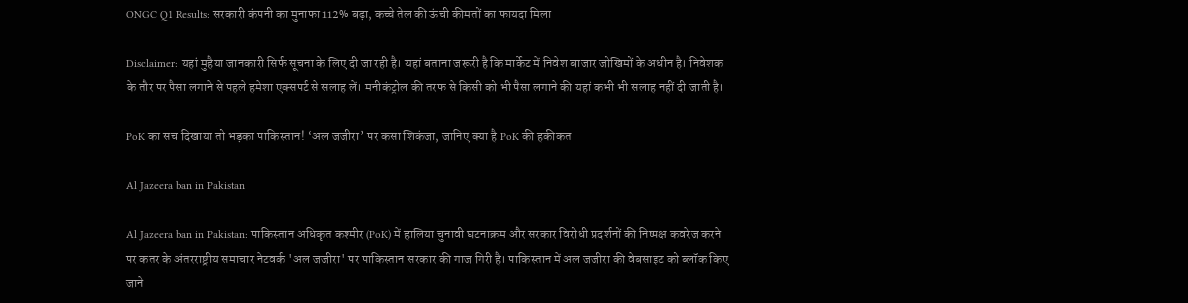ONGC Q1 Results: सरकारी कंपनी का मुनाफा 112% बढ़ा, कच्चे तेल की ऊंची कीमतों का फायदा मिला

Disclaimer: यहां मुहैया जानकारी सिर्फ सूचना के लिए दी जा रही है। यहां बताना जरूरी है कि मार्केट में निवेश बाजार जोखिमों के अधीन है। निवेशक के तौर पर पैसा लगाने से पहले हमेशा एक्सपर्ट से सलाह लें। मनीकंट्रोल की तरफ से किसी को भी पैसा लगाने की यहां कभी भी सलाह नहीं दी जाती है।

PoK का सच दिखाया तो भड़का पाकिस्तान! ‘अल जजीरा’ पर कसा शिकंजा, जानिए क्या है PoK की हकीकत

Al Jazeera ban in Pakistan

Al Jazeera ban in Pakistan: पाकिस्तान अधिकृत कश्मीर (PoK) में हालिया चुनावी घटनाक्रम और सरकार विरोधी प्रदर्शनों की निष्पक्ष कवरेज करने पर कतर के अंतरराष्ट्रीय समाचार नेटवर्क 'अल जजीरा' पर पाकिस्तान सरकार की गाज गिरी है। पाकिस्तान में अल जजीरा की वेबसाइट को ब्लॉक किए जाने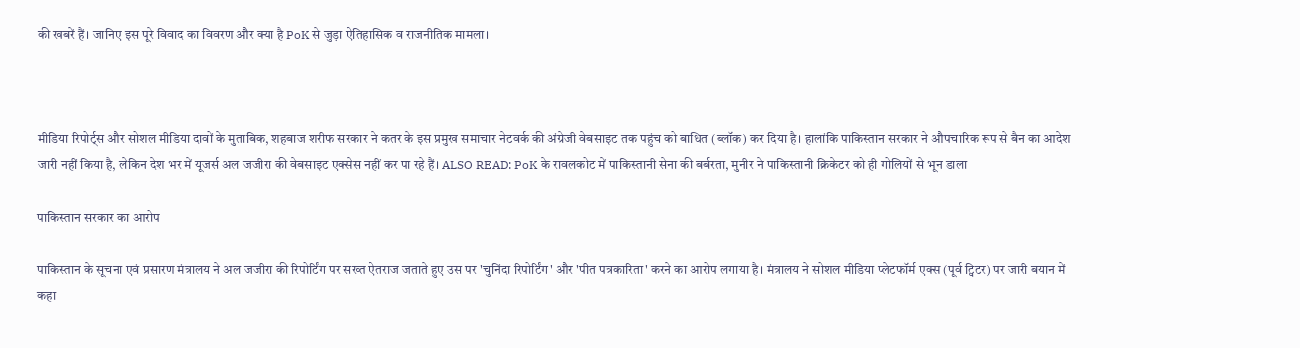की खबरें हैं। जानिए इस पूरे विवाद का विवरण और क्या है PoK से जुड़ा ऐतिहासिक व राजनीतिक मामला।



मीडिया रिपोर्ट्स और सोशल मीडिया दावों के मुताबिक, शहबाज शरीफ सरकार ने कतर के इस प्रमुख समाचार नेटवर्क की अंग्रेजी वेबसाइट तक पहुंच को बाधित (ब्लॉक) कर दिया है। हालांकि पाकिस्तान सरकार ने औपचारिक रूप से बैन का आदेश जारी नहीं किया है, लेकिन देश भर में यूजर्स अल जजीरा की वेबसाइट एक्सेस नहीं कर पा रहे हैं। ALSO READ: PoK के रावलकोट में पाकिस्तानी सेना की बर्बरता, मुनीर ने पाकिस्तानी क्रिकेटर को ही गोलियों से भून डाला

पाकिस्तान सरकार का आरोप

पाकिस्तान के सूचना एवं प्रसारण मंत्रालय ने अल जजीरा की रिपोर्टिंग पर सख्त ऐतराज जताते हुए उस पर 'चुनिंदा रिपोर्टिंग' और 'पीत पत्रकारिता' करने का आरोप लगाया है। मंत्रालय ने सोशल मीडिया प्लेटफॉर्म एक्स (पूर्व ट्विटर) पर जारी बयान में कहा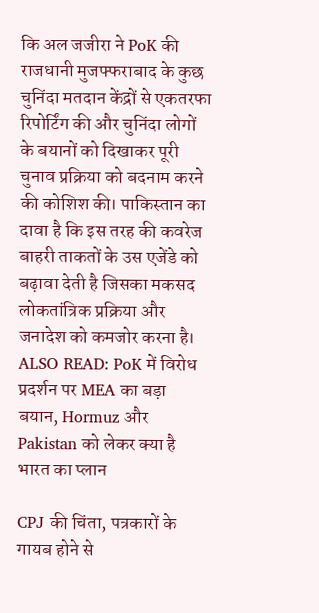कि अल जजीरा ने PoK की राजधानी मुजफ्फराबाद के कुछ चुनिंदा मतदान केंद्रों से एकतरफा रिपोर्टिंग की और चुनिंदा लोगों के बयानों को दिखाकर पूरी चुनाव प्रक्रिया को बदनाम करने की कोशिश की। पाकिस्तान का दावा है कि इस तरह की कवरेज बाहरी ताकतों के उस एजेंडे को बढ़ावा देती है जिसका मकसद लोकतांत्रिक प्रक्रिया और जनादेश को कमजोर करना है। ALSO READ: PoK में विरोध प्रदर्शन पर MEA का बड़ा बयान, Hormuz और Pakistan को लेकर क्या है भारत का प्लान

CPJ की चिंता, पत्रकारों के गायब होने से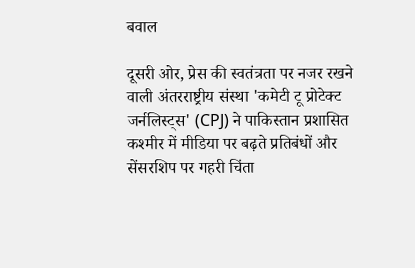बवाल

दूसरी ओर, प्रेस की स्वतंत्रता पर नजर रखने वाली अंतरराष्ट्रीय संस्था 'कमेटी टू प्रोटेक्ट जर्नलिस्ट्स' (CPJ) ने पाकिस्तान प्रशासित कश्मीर में मीडिया पर बढ़ते प्रतिबंधों और सेंसरशिप पर गहरी चिंता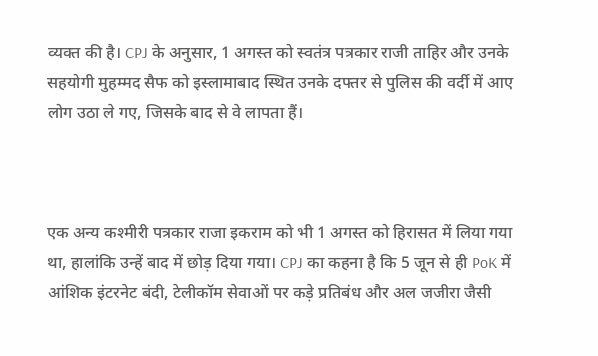व्यक्त की है। CPJ के अनुसार, 1 अगस्त को स्वतंत्र पत्रकार राजी ताहिर और उनके सहयोगी मुहम्मद सैफ को इस्लामाबाद स्थित उनके दफ्तर से पुलिस की वर्दी में आए लोग उठा ले गए, जिसके बाद से वे लापता हैं।



एक अन्य कश्मीरी पत्रकार राजा इकराम को भी 1 अगस्त को हिरासत में लिया गया था, हालांकि उन्हें बाद में छोड़ दिया गया। CPJ का कहना है कि 5 जून से ही PoK में आंशिक इंटरनेट बंदी, टेलीकॉम सेवाओं पर कड़े प्रतिबंध और अल जजीरा जैसी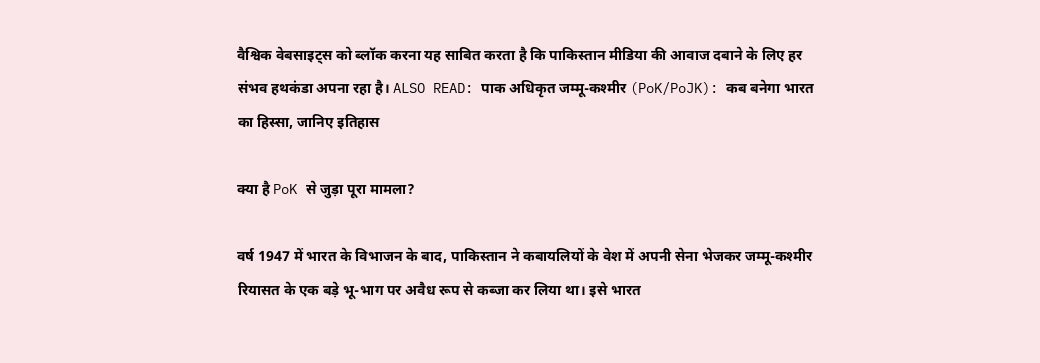वैश्विक वेबसाइट्स को ब्लॉक करना यह साबित करता है कि पाकिस्तान मीडिया की आवाज दबाने के लिए हर संभव हथकंडा अपना रहा है। ALSO READ: पाक अधिकृत जम्मू-कश्मीर (PoK/PoJK): कब बनेगा भारत का हिस्सा, जानिए इतिहास

क्या है PoK से जुड़ा पूरा मामला?

वर्ष 1947 में भारत के विभाजन के बाद, पाकिस्तान ने कबायलियों के वेश में अपनी सेना भेजकर जम्मू-कश्मीर रियासत के एक बड़े भू-भाग पर अवैध रूप से कब्जा कर लिया था। इसे भारत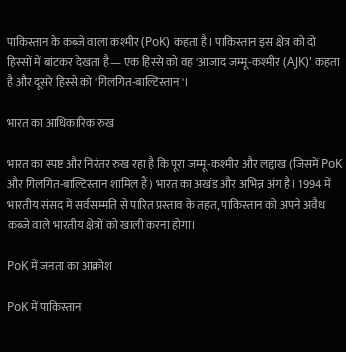पाकिस्तान के कब्जे वाला कश्मीर (PoK) कहता है। पाकिस्तान इस क्षेत्र को दो हिस्सों में बांटकर देखता है— एक हिस्से को वह 'आजाद जम्मू-कश्मीर (AJK)' कहता है और दूसरे हिस्से को 'गिलगित-बाल्टिस्तान'।

भारत का आधिकारिक रुख

भारत का स्पष्ट और निरंतर रुख रहा है कि पूरा जम्मू-कश्मीर और लद्दाख (जिसमें PoK और गिलगित-बाल्टिस्तान शामिल हैं) भारत का अखंड और अभिन्न अंग है। 1994 में भारतीय संसद में सर्वसम्मति से पारित प्रस्ताव के तहत, पाकिस्तान को अपने अवैध कब्जे वाले भारतीय क्षेत्रों को खाली करना होगा।

PoK में जनता का आक्रोश

PoK में पाकिस्तान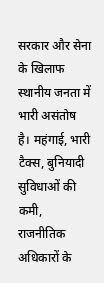सरकार और सेना के खिलाफ स्थानीय जनता में भारी असंतोष है। महंगाई, भारी टैक्स, बुनियादी सुविधाओं की कमी, राजनीतिक अधिकारों के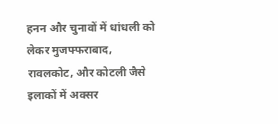हनन और चुनावों में धांधली को लेकर मुजफ्फराबाद, रावलकोट, और कोटली जैसे इलाकों में अक्सर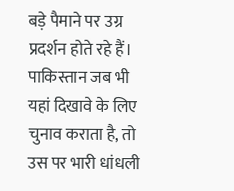बड़े पैमाने पर उग्र प्रदर्शन होते रहे हैं। पाकिस्तान जब भी यहां दिखावे के लिए चुनाव कराता है, तो उस पर भारी धांधली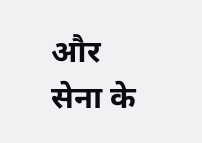और सेना के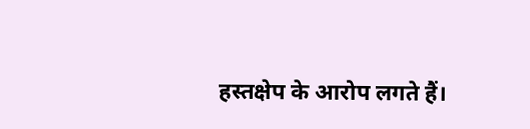हस्तक्षेप के आरोप लगते हैं।